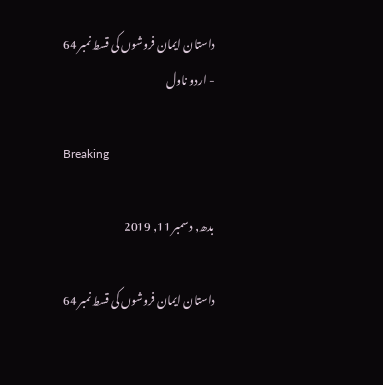داستان ایمان فروشوں کی قسط نمبر 64 - اردو ناول

Breaking

بدھ, دسمبر 11, 2019

داستان ایمان فروشوں کی قسط نمبر 64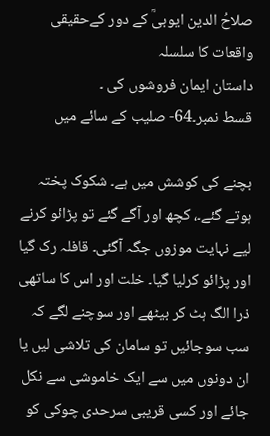صلاحُ الدین ایوبیؒ کے دور کےحقیقی واقعات کا سلسلہ
داستان ایمان فروشوں کی ۔
قسط نمبر۔64- صلیب کے سائے میں

بچنے کی کوشش میں ہے۔ شکوک پختہ ہوتے گئے۔، کچھ اور آگے گئے تو پڑائو کرنے لیے نہایت موزوں جگہ آگئی۔ قافلہ رک گیا اور پڑائو کرلیا گیا۔ خلت اور اس کا ساتھی ذرا الگ ہٹ کر بیٹھے اور سوچنے لگے کہ سب سوجائیں تو سامان کی تلاشی لیں یا ان دونوں میں سے ایک خاموشی سے نکل جائے اور کسی قریبی سرحدی چوکی کو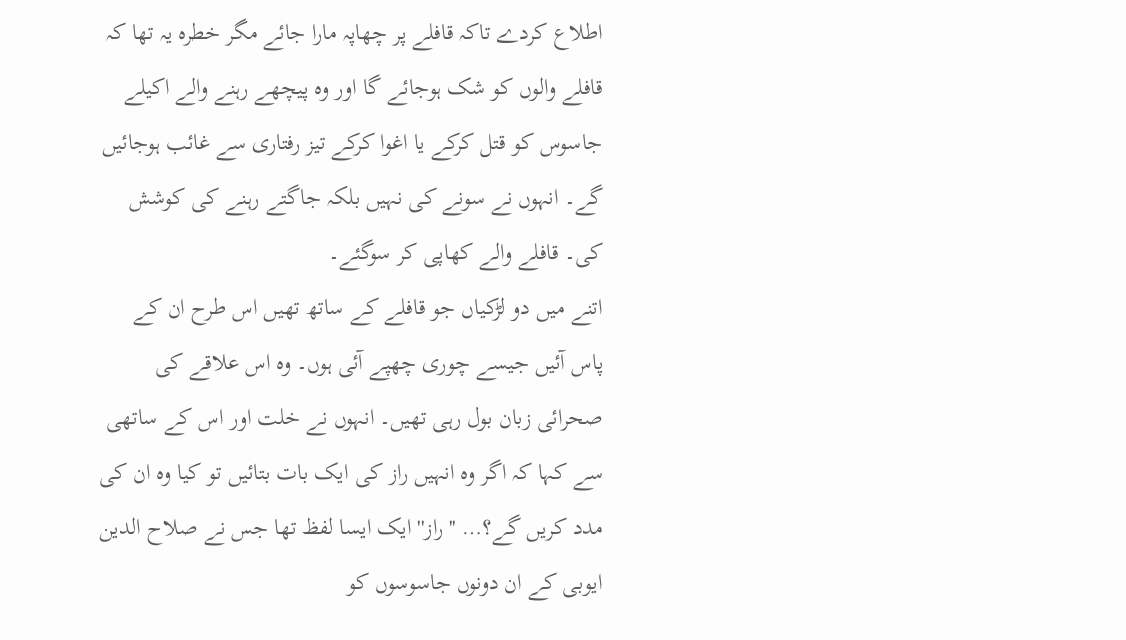اطلاع کردے تاکہ قافلے پر چھاپہ مارا جائے مگر خطرہ یہ تھا کہ قافلے والوں کو شک ہوجائے گا اور وہ پیچھے رہنے والے اکیلے جاسوس کو قتل کرکے یا اغوا کرکے تیز رفتاری سے غائب ہوجائیں گے۔ انہوں نے سونے کی نہیں بلکہ جاگتے رہنے کی کوشش کی۔ قافلے والے کھاپی کر سوگئے۔
اتنے میں دو لڑکیاں جو قافلے کے ساتھ تھیں اس طرح ان کے پاس آئیں جیسے چوری چھپے آئی ہوں۔ وہ اس علاقے کی صحرائی زبان بول رہی تھیں۔ انہوں نے خلت اور اس کے ساتھی سے کہا کہ اگر وہ انہیں راز کی ایک بات بتائیں تو کیا وہ ان کی مدد کریں گے؟… ''راز'' ایک ایسا لفظ تھا جس نے صلاح الدین ایوبی کے ان دونوں جاسوسوں کو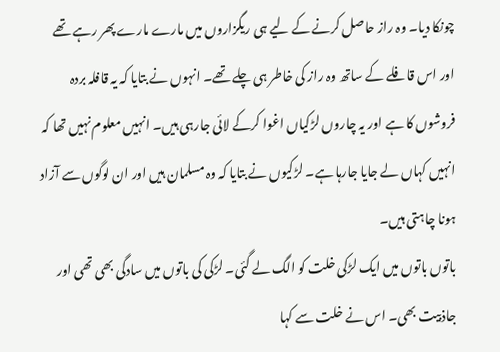چونکا دیا۔ وہ راز حاصل کرنے کے لیے ہی ریگزاروں میں مارے مارے پھر رہے تھے اور اس قافلے کے ساتھ وہ راز کی خاطر ہی چلے تھے۔ انہوں نے بتایا کہ یہ قافلہ بردہ فروشوں کا ہے اور یہ چاروں لڑکیاں اغوا کرکے لائی جارہی ہیں۔ انہیں معلوم نہیں تھا کہ انہیں کہاں لے جایا جارہا ہے۔ لڑکیوں نے بتایا کہ وہ مسلمان ہیں اور ان لوگوں سے آزاد ہونا چاہتی ہیں۔
باتوں باتوں میں ایک لڑکی خلت کو الگ لے گئی۔ لڑکی کی باتوں میں سادگی بھی تھی اور جاذبیت بھی۔ اس نے خلت سے کہا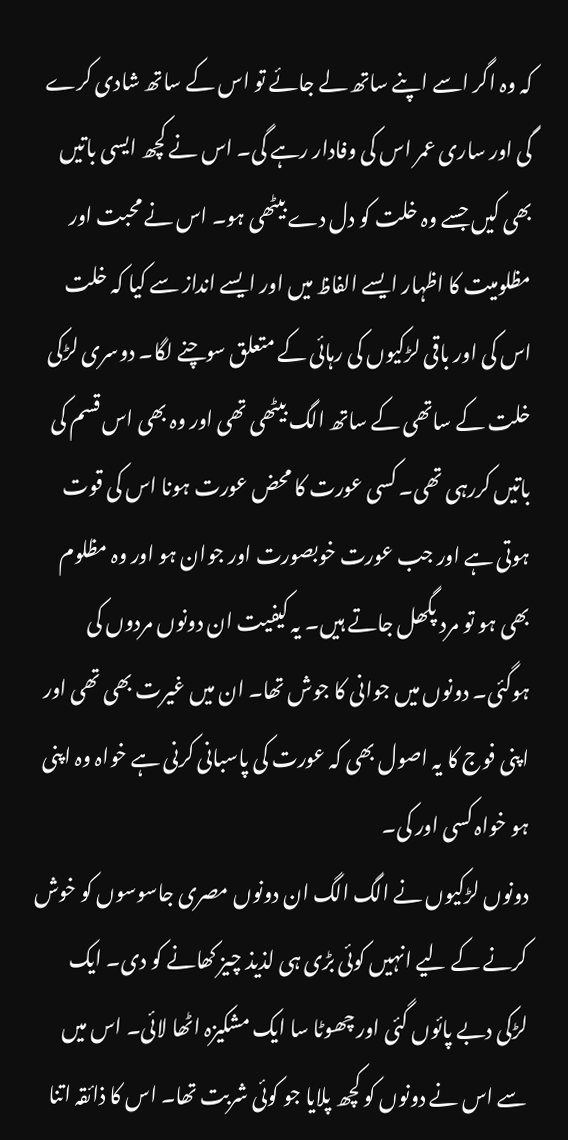کہ وہ اگر اسے اپنے ساتھ لے جائے تو اس کے ساتھ شادی کرے گی اور ساری عمر اس کی وفادار رہے گی۔ اس نے کچھ ایسی باتیں بھی کیں جسے وہ خلت کو دل دے بیٹھی ہو۔ اس نے محبت اور مظلومیت کا اظہار ایسے الفاظ میں اور ایسے انداز سے کیا کہ خلت اس کی اور باقی لڑکیوں کی رہائی کے متعلق سوچنے لگا۔ دوسری لڑکی خلت کے ساتھی کے ساتھ الگ بیٹھی تھی اور وہ بھی اس قسم کی باتیں کررہی تھی۔ کسی عورت کا محض عورت ہونا اس کی قوت ہوتی ہے اور جب عورت خوبصورت اور جوان ہو اور وہ مظلوم بھی ہو تو مرد پگھل جاتے ہیں۔ یہ کیفیت ان دونوں مردوں کی ہوگئی۔ دونوں میں جوانی کا جوش تھا۔ ان میں غیرت بھی تھی اور اپنی فوج کا یہ اصول بھی کہ عورت کی پاسبانی کرنی ہے خواہ وہ اپنی ہو خواہ کسی اور کی۔
دونوں لڑکیوں نے الگ الگ ان دونوں مصری جاسوسوں کو خوش کرنے کے لیے انہیں کوئی بڑی ہی لذیذ چیز کھانے کو دی۔ ایک لڑکی دبے پائوں گئی اور چھوٹا سا ایک مشکیزہ اٹھا لائی۔ اس میں سے اس نے دونوں کو کچھ پلایا جو کوئی شربت تھا۔ اس کا ذائقہ اتنا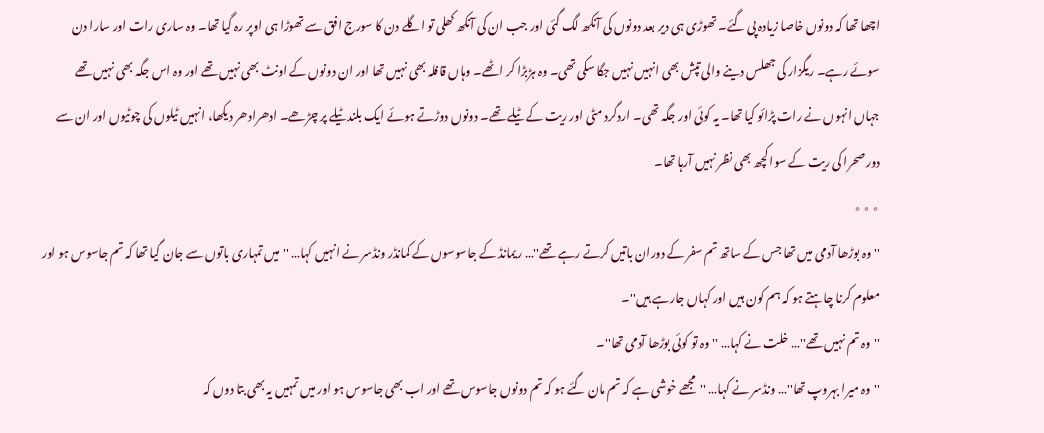اچھا تھا کہ دونوں خاصا زیادہ پی گئے۔ تھوڑی ہی دیر بعد دونوں کی آنکھ لگ گئی اور جب ان کی آنکھ کھلی تو اگلے دن کا سورج افق سے تھوڑا ہی اوپر رہ گیا تھا۔ وہ ساری رات اور سارا دن سوئے رہے۔ ریگزار کی جھلس دینے والی تپش بھی انہیں نہیں جگا سکی تھی۔ وہ ہڑبڑا کر اٹھے۔ وہاں قافلہ بھی نہیں تھا اور ان دونوں کے اونٹ بھی نہیں تھے اور وہ اس جگہ بھی نہیں تھے جہاں انہوں نے رات پڑائو کیا تھا۔ یہ کوئی اور جگہ تھی۔ اردگرد مٹی اور ریت کے ٹیلے تھے۔ دونوں دوڑتے ہوئے ایک بلند ٹیلے پر چڑھے۔ ادھرادھر دیکھا، انہیں ٹیلوں کی چوٹیوں اور ان سے دور صحرا کی ریت کے سوا کچھ بھی نظر نہیں آرہا تھا۔
٭ ٭ ٭
''وہ بوڑھا آدمی میں تھا جس کے ساتھ تم سفر کے دوران باتیں کرتے رہے تھے''… ریمانڈ کے جاسوسوں کے کمانڈر ونڈسر نے انہیں کہا… ''میں تمہاری باتوں سے جان گیا تھا کہ تم جاسوس ہو اور معلوم کرنا چاہتے ہو کہ ہم کون ہیں اور کہاں جارہے ہیں''۔
''وہ تم نہیں تھے''… خلت نے کہا… ''وہ تو کوئی بوڑھا آدمی تھا''۔
''وہ میرا بہروپ تھا''… ونڈسر نے کہا… ''مجھے خوشی ہے کہ تم مان گئے ہو کہ تم دونوں جاسوس تھے اور اب بھی جاسوس ہو اور میں تمہیں یہ بھی بتا دوں کہ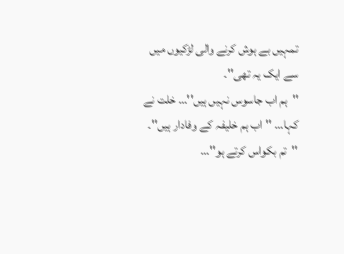تمہیں بے ہوش کرنے والی لڑکیوں میں سے ایک یہ تھی''۔
''ہم اب جاسوس نہیں ہیں''… خلت نے کہا… ''اب ہم خلیفہ کے وفادار ہیں''۔
''تم بکواس کرتے ہو''…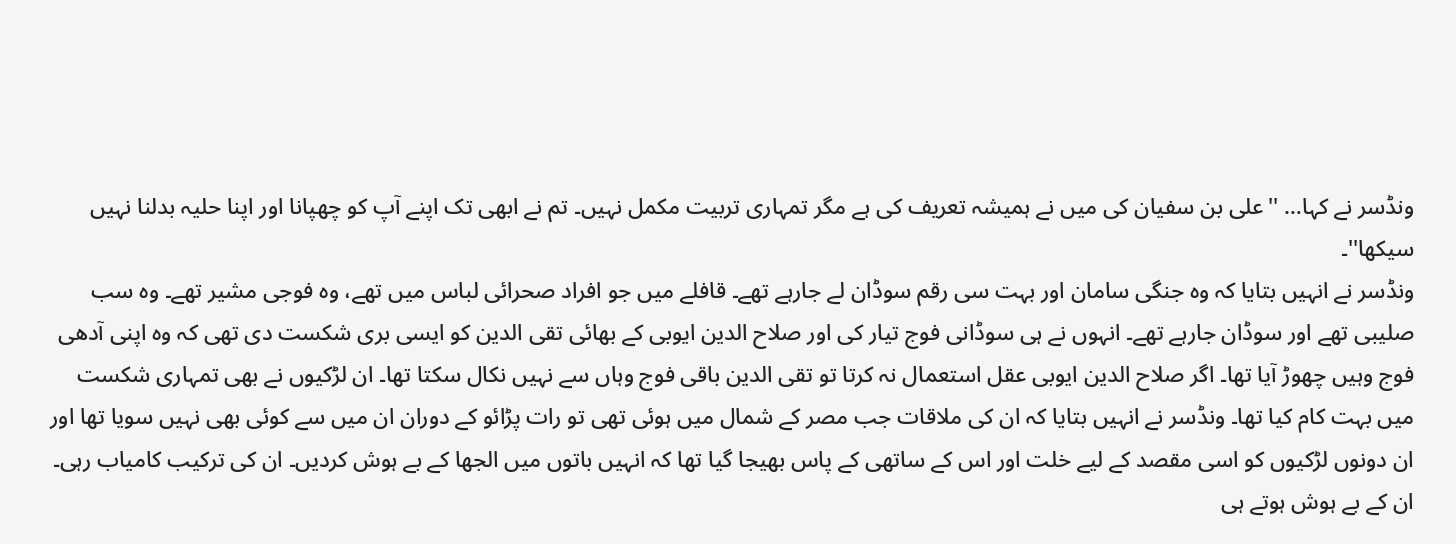ونڈسر نے کہا… ''علی بن سفیان کی میں نے ہمیشہ تعریف کی ہے مگر تمہاری تربیت مکمل نہیں۔ تم نے ابھی تک اپنے آپ کو چھپانا اور اپنا حلیہ بدلنا نہیں سیکھا''۔
ونڈسر نے انہیں بتایا کہ وہ جنگی سامان اور بہت سی رقم سوڈان لے جارہے تھے۔ قافلے میں جو افراد صحرائی لباس میں تھے، وہ فوجی مشیر تھے۔ وہ سب صلیبی تھے اور سوڈان جارہے تھے۔ انہوں نے ہی سوڈانی فوج تیار کی اور صلاح الدین ایوبی کے بھائی تقی الدین کو ایسی بری شکست دی تھی کہ وہ اپنی آدھی فوج وہیں چھوڑ آیا تھا۔ اگر صلاح الدین ایوبی عقل استعمال نہ کرتا تو تقی الدین باقی فوج وہاں سے نہیں نکال سکتا تھا۔ ان لڑکیوں نے بھی تمہاری شکست میں بہت کام کیا تھا۔ ونڈسر نے انہیں بتایا کہ ان کی ملاقات جب مصر کے شمال میں ہوئی تھی تو رات پڑائو کے دوران ان میں سے کوئی بھی نہیں سویا تھا اور ان دونوں لڑکیوں کو اسی مقصد کے لیے خلت اور اس کے ساتھی کے پاس بھیجا گیا تھا کہ انہیں باتوں میں الجھا کے بے ہوش کردیں۔ ان کی ترکیب کامیاب رہی۔ ان کے بے ہوش ہوتے ہی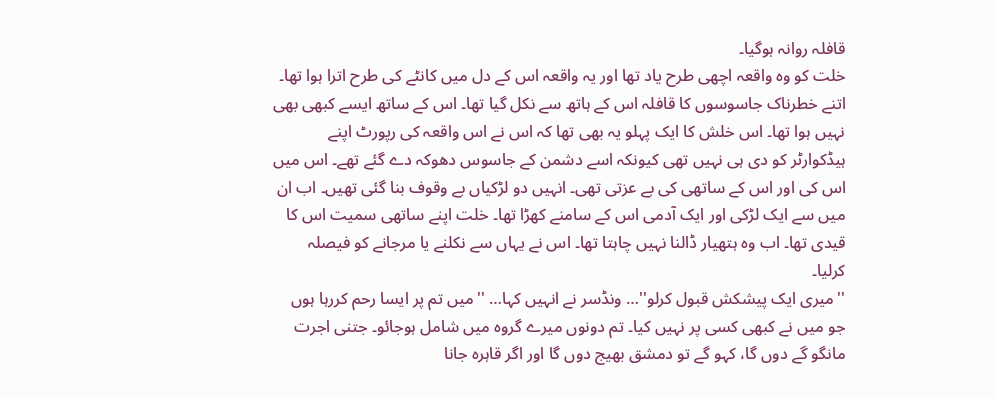قافلہ روانہ ہوگیا۔
خلت کو وہ واقعہ اچھی طرح یاد تھا اور یہ واقعہ اس کے دل میں کانٹے کی طرح اترا ہوا تھا۔ اتنے خطرناک جاسوسوں کا قافلہ اس کے ہاتھ سے نکل گیا تھا۔ اس کے ساتھ ایسے کبھی بھی نہیں ہوا تھا۔ اس خلش کا ایک پہلو یہ بھی تھا کہ اس نے اس واقعہ کی رپورٹ اپنے ہیڈکوارٹر کو دی ہی نہیں تھی کیونکہ اسے دشمن کے جاسوس دھوکہ دے گئے تھے۔ اس میں اس کی اور اس کے ساتھی کی بے عزتی تھی۔ انہیں دو لڑکیاں بے وقوف بنا گئی تھیں۔ اب ان میں سے ایک لڑکی اور ایک آدمی اس کے سامنے کھڑا تھا۔ خلت اپنے ساتھی سمیت اس کا قیدی تھا۔ اب وہ ہتھیار ڈالنا نہیں چاہتا تھا۔ اس نے یہاں سے نکلنے یا مرجانے کو فیصلہ کرلیا۔
''میری ایک پیشکش قبول کرلو''… ونڈسر نے انہیں کہا… ''میں تم پر ایسا رحم کررہا ہوں جو میں نے کبھی کسی پر نہیں کیا۔ تم دونوں میرے گروہ میں شامل ہوجائو۔ جتنی اجرت مانگو گے دوں گا، کہو گے تو دمشق بھیج دوں گا اور اگر قاہرہ جانا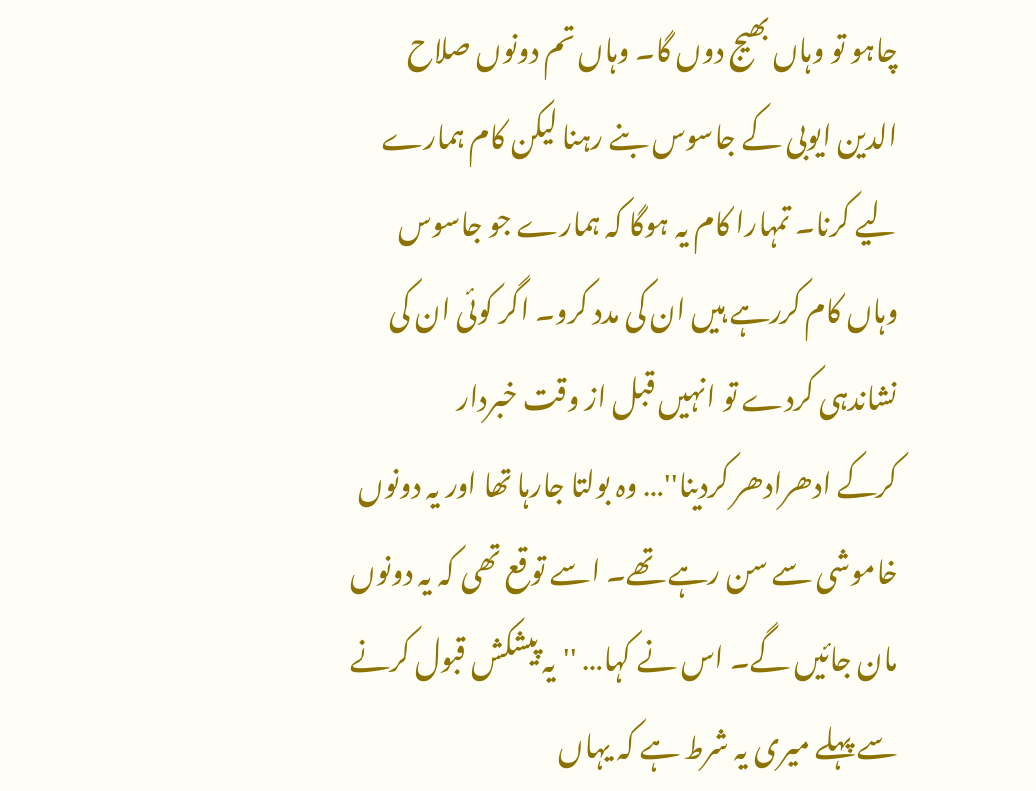چاہو تو وہاں بھیج دوں گا۔ وہاں تم دونوں صلاح الدین ایوبی کے جاسوس بنے رہنا لیکن کام ہمارے لیے کرنا۔ تمہارا کام یہ ہوگا کہ ہمارے جو جاسوس وہاں کام کررہے ہیں ان کی مدد کرو۔ اگر کوئی ان کی نشاندہی کردے تو انہیں قبل از وقت خبردار
کرکے ادھرادھر کردینا''… وہ بولتا جارہا تھا اور یہ دونوں خاموشی سے سن رہے تھے۔ اسے توقع تھی کہ یہ دونوں مان جائیں گے۔ اس نے کہا… ''یہ پیشکش قبول کرنے سے پہلے میری یہ شرط ہے کہ یہاں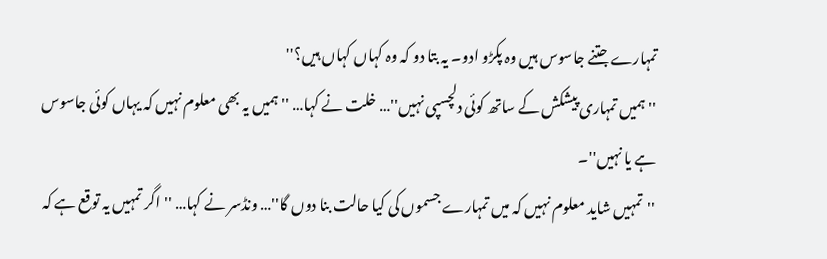تمہارے جتنے جاسوس ہیں وہ پکڑو ادو۔ یہ بتا دو کہ وہ کہاں کہاں ہیں؟''
''ہمیں تمہاری پیشکش کے ساتھ کوئی دلچسپی نہیں''… خلت نے کہا… ''ہمیں یہ بھی معلوم نہیں کہ یہاں کوئی جاسوس ہے یا نہیں''۔
''تمہیں شاید معلوم نہیں کہ میں تمہارے جسموں کی کیا حالت بنا دوں گا''… ونڈسر نے کہا… ''اگر تمہیں یہ توقع ہے کہ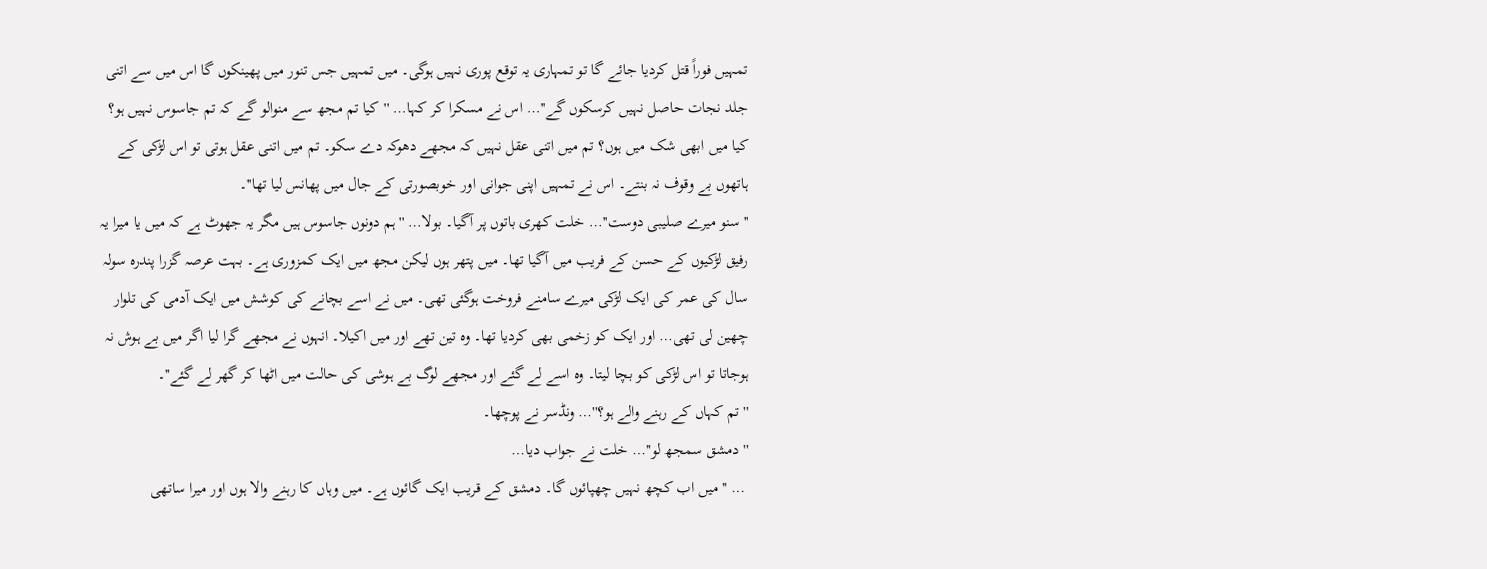تمہیں فوراً قتل کردیا جائے گا تو تمہاری یہ توقع پوری نہیں ہوگی۔ میں تمہیں جس تنور میں پھینکوں گا اس میں سے اتنی جلد نجات حاصل نہیں کرسکوں گے''… اس نے مسکرا کر کہا… ''کیا تم مجھ سے منوالو گے کہ تم جاسوس نہیں ہو؟ کیا میں ابھی شک میں ہوں؟ تم میں اتنی عقل نہیں کہ مجھے دھوکہ دے سکو۔ تم میں اتنی عقل ہوتی تو اس لڑکی کے ہاتھوں بے وقوف نہ بنتے۔ اس نے تمہیں اپنی جوانی اور خوبصورتی کے جال میں پھانس لیا تھا''۔
''سنو میرے صلیبی دوست''… خلت کھری باتوں پر آگیا۔ بولا… ''ہم دونوں جاسوس ہیں مگر یہ جھوٹ ہے کہ میں یا میرا یہ رفیق لڑکیوں کے حسن کے فریب میں آگیا تھا۔ میں پتھر ہوں لیکن مجھ میں ایک کمزوری ہے۔ بہت عرصہ گزرا پندرہ سولہ سال کی عمر کی ایک لڑکی میرے سامنے فروخت ہوگئی تھی۔ میں نے اسے بچانے کی کوشش میں ایک آدمی کی تلوار چھین لی تھی… اور ایک کو زخمی بھی کردیا تھا۔ وہ تین تھے اور میں اکیلا۔ انہوں نے مجھے گرا لیا اگر میں بے ہوش نہ ہوجاتا تو اس لڑکی کو بچا لیتا۔ وہ اسے لے گئے اور مجھے لوگ بے ہوشی کی حالت میں اٹھا کر گھر لے گئے''۔
''تم کہاں کے رہنے والے ہو؟''… ونڈسر نے پوچھا۔
''دمشق سمجھ لو''… خلت نے جواب دیا…
 … ''میں اب کچھ نہیں چھپائوں گا۔ دمشق کے قریب ایک گائوں ہے۔ میں وہاں کا رہنے والا ہوں اور میرا ساتھی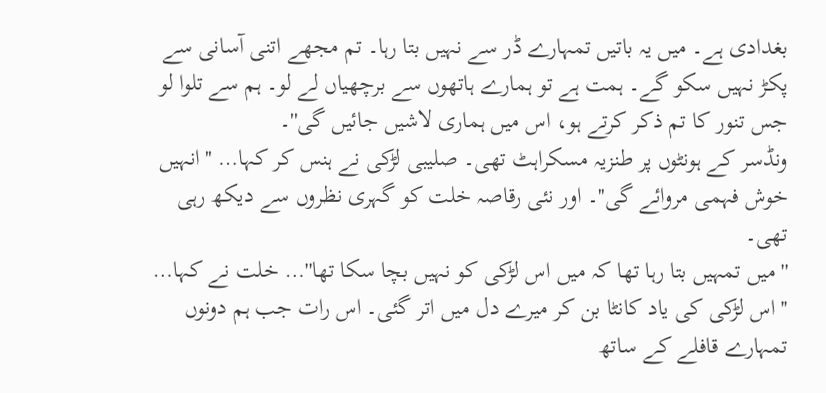بغدادی ہے۔ میں یہ باتیں تمہارے ڈر سے نہیں بتا رہا۔ تم مجھے اتنی آسانی سے پکڑ نہیں سکو گے۔ ہمت ہے تو ہمارے ہاتھوں سے برچھیاں لے لو۔ ہم سے تلوا لو جس تنور کا تم ذکر کرتے ہو، اس میں ہماری لاشیں جائیں گی''۔
ونڈسر کے ہونٹوں پر طنزیہ مسکراہٹ تھی۔ صلیبی لڑکی نے ہنس کر کہا… ''انہیں خوش فہمی مروائے گی''۔ اور نئی رقاصہ خلت کو گہری نظروں سے دیکھ رہی تھی۔
''میں تمہیں بتا رہا تھا کہ میں اس لڑکی کو نہیں بچا سکا تھا''… خلت نے کہا… ''اس لڑکی کی یاد کانٹا بن کر میرے دل میں اتر گئی۔ اس رات جب ہم دونوں تمہارے قافلے کے ساتھ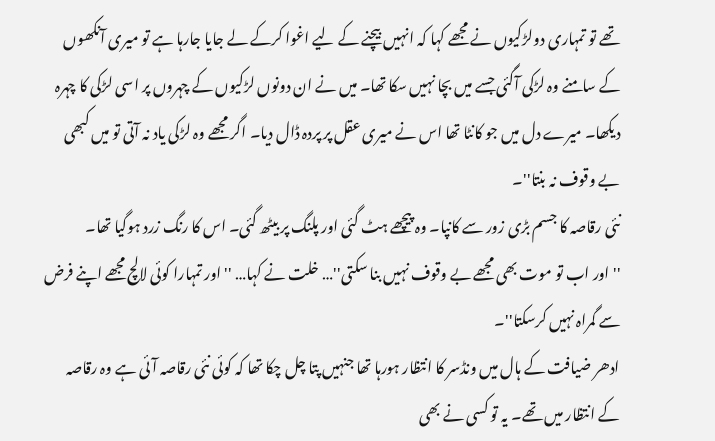تھے تو تمہاری دولڑکیوں نے مجھے کہا کہ انہیں بیچنے کے لیے اغوا کرکے لے جایا جارہا ہے تو میری آنکھوں کے سامنے وہ لڑکی آگئی جسے میں بچا نہیں سکا تھا۔ میں نے ان دونوں لڑکیوں کے چہروں پر اسی لڑکی کا چہرہ دیکھا۔ میرے دل میں جو کانٹا تھا اس نے میری عقل پر پردہ ڈال دیا۔ اگر مجھے وہ لڑکی یاد نہ آتی تو میں کبھی بے وقوف نہ بنتا''۔
نئی رقاصہ کا جسم بڑی زور سے کانپا۔ وہ پیچھے ہٹ گئی اور پلنگ پر بیٹھ گئی۔ اس کا رنگ زرد ہوگیا تھا۔
''اور اب تو موت بھی مجھے بے وقوف نہیں بنا سکتی''… خلت نے کہا… ''اور تمہارا کوئی لالچ مجھے اپنے فرض سے گمراہ نہیں کرسکتا''۔
ادھر ضیافت کے ہال میں ونڈسر کا انتظار ہورہا تھا جنہیں پتا چل چکا تھا کہ کوئی نئی رقاصہ آئی ہے وہ رقاصہ کے انتظار میں تھے۔ یہ تو کسی نے بھی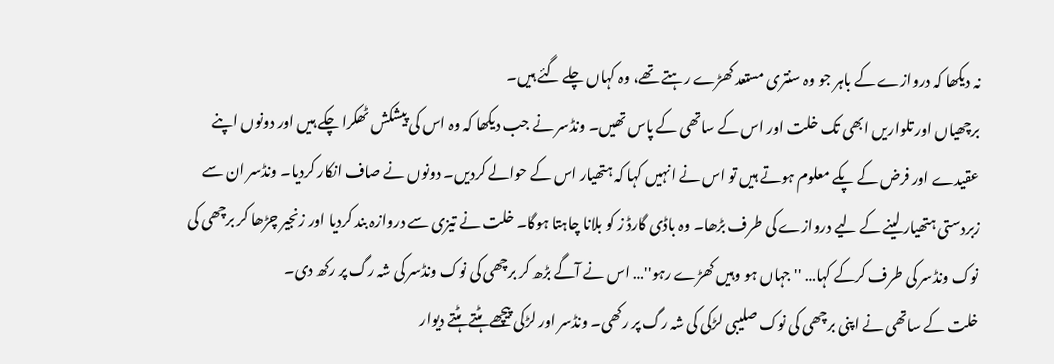نہ دیکھا کہ دروازے کے باہر جو وہ سنتری مستعد کھڑے رہتے تھے، وہ کہاں چلے گئے ہیں۔
برچھیاں اور تلواریں ابھی تک خلت اور اس کے ساتھی کے پاس تھیں۔ ونڈسر نے جب دیکھا کہ وہ اس کی پیشکش ٹھکرا چکے ہیں اور دونوں اپنے عقیدے اور فرض کے پکے معلوم ہوتے ہیں تو اس نے انہیں کہا کہ ہتھیار اس کے حوالے کردیں۔ دونوں نے صاف انکار کردیا۔ ونڈسر ان سے زبردستی ہتھیار لینے کے لیے دروازے کی طرف بڑھا۔ وہ باڈی گارڈ ز کو بلانا چاہتا ہوگا۔ خلت نے تیزی سے دروازہ بند کردیا اور زنجیر چڑھا کر برچھی کی نوک ونڈسر کی طرف کرکے کہا… ''جہاں ہو وہیں کھڑے رہو''… اس نے آگے بڑھ کر برچھی کی نوک ونڈسر کی شہ رگ پر رکھ دی۔
خلت کے ساتھی نے اپنی برچھی کی نوک صلیبی لڑکی کی شہ رگ پر رکھی۔ ونڈسر اور لڑکی پیچھے ہٹتے ہٹتے دیوار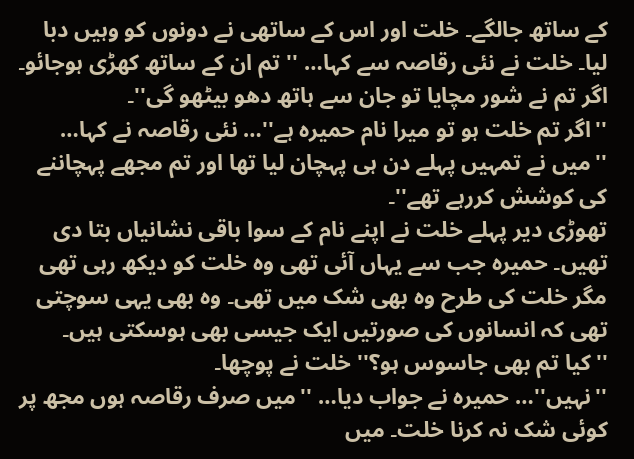کے ساتھ جالگے۔ خلت اور اس کے ساتھی نے دونوں کو وہیں دبا لیا۔ خلت نے نئی رقاصہ سے کہا… ''تم ان کے ساتھ کھڑی ہوجائو۔ اگر تم نے شور مچایا تو جان سے ہاتھ دھو بیٹھو گی''۔
''اگر تم خلت ہو تو میرا نام حمیرہ ہے''… نئی رقاصہ نے کہا… ''میں نے تمہیں پہلے دن ہی پہچان لیا تھا اور تم مجھے پہچاننے کی کوشش کررہے تھے''۔
تھوڑی دیر پہلے خلت نے اپنے نام کے سوا باقی نشانیاں بتا دی تھیں۔ حمیرہ جب سے یہاں آئی تھی وہ خلت کو دیکھ رہی تھی مگر خلت کی طرح وہ بھی شک میں تھی۔ وہ بھی یہی سوچتی تھی کہ انسانوں کی صورتیں ایک جیسی بھی ہوسکتی ہیں۔
''کیا تم بھی جاسوس ہو؟'' خلت نے پوچھا۔
''نہیں''… حمیرہ نے جواب دیا… ''میں صرف رقاصہ ہوں مجھ پر کوئی شک نہ کرنا خلت۔ میں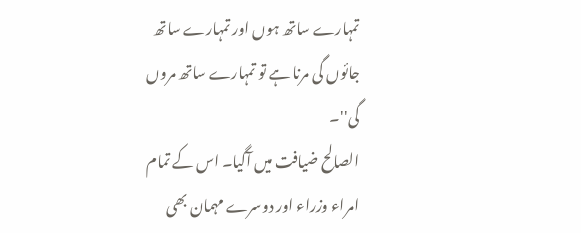تمہارے ساتھ ہوں اور تمہارے ساتھ جائوں گی مرنا ہے تو تمہارے ساتھ مروں گی''۔
الصالح ضیافت میں آگیا۔ اس کے تمام امراء وزراء اور دوسرے مہمان بھی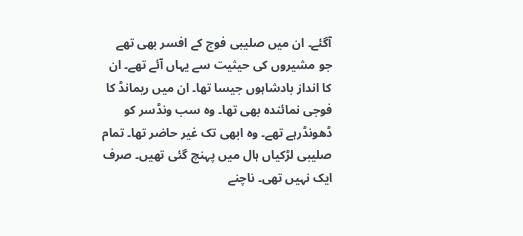آگئے۔ ان میں صلیبی فوج کے افسر بھی تھے جو مشیروں کی حیثیت سے یہاں آئے تھے۔ ان کا انداز بادشاہوں جیسا تھا۔ ان میں ریمانڈ کا فوجی نمائندہ بھی تھا۔ وہ سب ونڈسر کو ڈھونڈرہے تھے۔ وہ ابھی تک غیر حاضر تھا۔ تمام صلیبی لڑکیاں ہال میں پہنچ گئی تھیں۔ صرف ایک نہیں تھی۔ ناچنے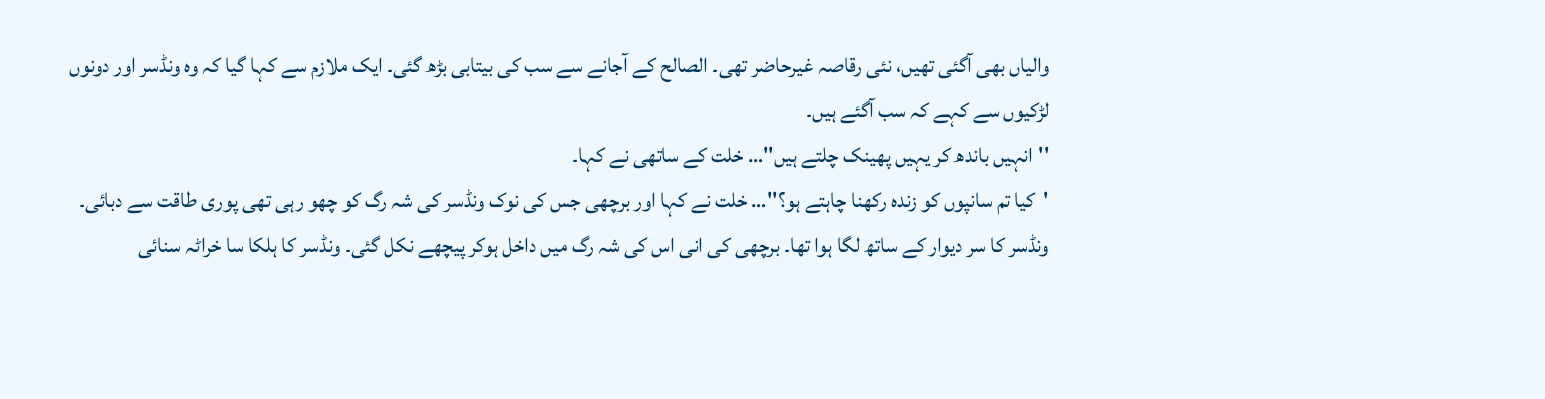والیاں بھی آگئی تھیں، نئی رقاصہ غیرحاضر تھی۔ الصالح کے آجانے سے سب کی بیتابی بڑھ گئی۔ ایک ملازم سے کہا گیا کہ وہ ونڈسر اور دونوں لڑکیوں سے کہے کہ سب آگئے ہیں۔
''انہیں باندھ کر یہیں پھینک چلتے ہیں''… خلت کے ساتھی نے کہا۔
'کیا تم سانپوں کو زندہ رکھنا چاہتے ہو؟''… خلت نے کہا اور برچھی جس کی نوک ونڈسر کی شہ رگ کو چھو رہی تھی پوری طاقت سے دبائی۔ ونڈسر کا سر دیوار کے ساتھ لگا ہوا تھا۔ برچھی کی انی اس کی شہ رگ میں داخل ہوکر پیچھے نکل گئی۔ ونڈسر کا ہلکا سا خراٹہ سنائی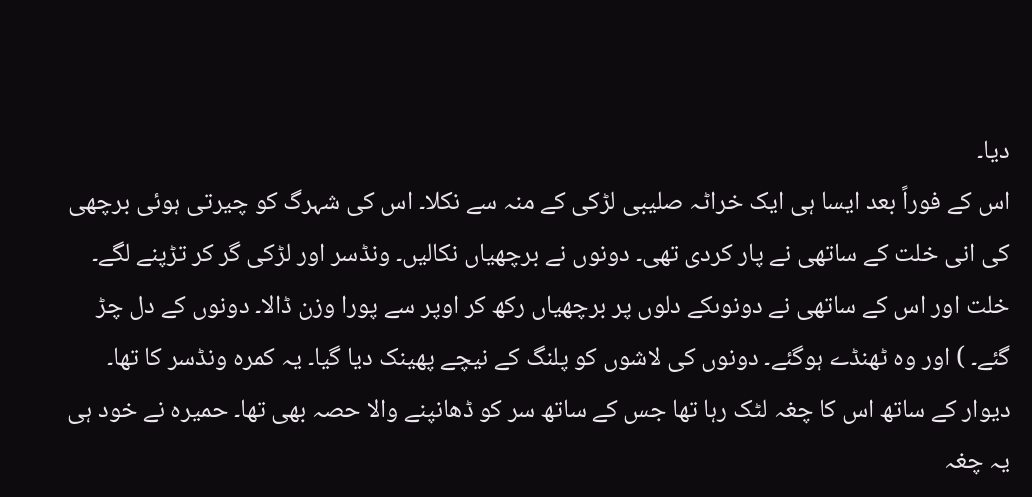دیا۔
اس کے فوراً بعد ایسا ہی ایک خراٹہ صلیبی لڑکی کے منہ سے نکلا۔ اس کی شہرگ کو چیرتی ہوئی برچھی کی انی خلت کے ساتھی نے پار کردی تھی۔ دونوں نے برچھیاں نکالیں۔ ونڈسر اور لڑکی گر کر تڑپنے لگے۔ خلت اور اس کے ساتھی نے دونوںکے دلوں پر برچھیاں رکھ کر اوپر سے پورا وزن ڈالا۔ دونوں کے دل چڑ گئے۔ ) اور وہ ٹھنڈے ہوگئے۔ دونوں کی لاشوں کو پلنگ کے نیچے پھینک دیا گیا۔ یہ کمرہ ونڈسر کا تھا۔ دیوار کے ساتھ اس کا چغہ لٹک رہا تھا جس کے ساتھ سر کو ڈھانپنے والا حصہ بھی تھا۔ حمیرہ نے خود ہی یہ چغہ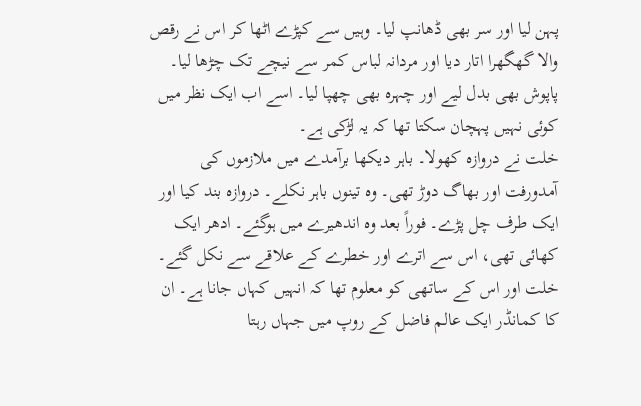پہن لیا اور سر بھی ڈھانپ لیا۔ وہیں سے کپڑے اٹھا کر اس نے رقص والا گھگھرا اتار دیا اور مردانہ لباس کمر سے نیچے تک چڑھا لیا۔ پاپوش بھی بدل لیے اور چہرہ بھی چھپا لیا۔ اسے اب ایک نظر میں کوئی نہیں پہچان سکتا تھا کہ یہ لڑکی ہے۔
خلت نے دروازہ کھولا۔ باہر دیکھا برآمدے میں ملازموں کی آمدورفت اور بھاگ دوڑ تھی۔ وہ تینوں باہر نکلے۔ دروازہ بند کیا اور ایک طرف چل پڑے۔ فوراً بعد وہ اندھیرے میں ہوگئے۔ ادھر ایک کھائی تھی، اس سے اترے اور خطرے کے علاقے سے نکل گئے۔ خلت اور اس کے ساتھی کو معلوم تھا کہ انہیں کہاں جانا ہے۔ ان کا کمانڈر ایک عالم فاضل کے روپ میں جہاں رہتا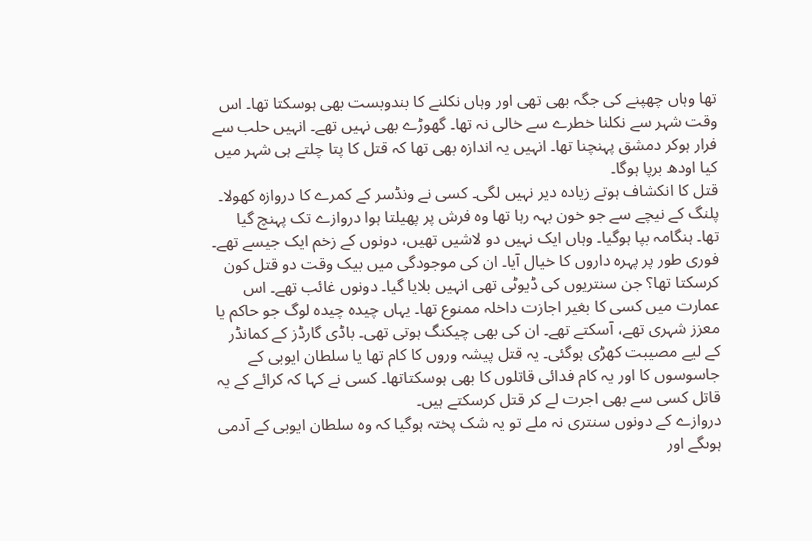تھا وہاں چھپنے کی جگہ بھی تھی اور وہاں نکلنے کا بندوبست بھی ہوسکتا تھا۔ اس وقت شہر سے نکلنا خطرے سے خالی نہ تھا۔ گھوڑے بھی نہیں تھے۔ انہیں حلب سے فرار ہوکر دمشق پہنچنا تھا۔ انہیں یہ اندازہ بھی تھا کہ قتل کا پتا چلتے ہی شہر میں کیا اودھ برپا ہوگا۔
قتل کا انکشاف ہوتے زیادہ دیر نہیں لگی۔ کسی نے ونڈسر کے کمرے کا دروازہ کھولا۔ پلنگ کے نیچے سے جو خون بہہ رہا تھا وہ فرش پر پھیلتا ہوا دروازے تک پہنچ گیا تھا۔ ہنگامہ بپا ہوگیا۔ وہاں ایک نہیں دو لاشیں تھیں، دونوں کے زخم ایک جیسے تھے۔ فوری طور پر پہرہ داروں کا خیال آیا۔ ان کی موجودگی میں بیک وقت دو قتل کون کرسکتا تھا؟ جن سنتریوں کی ڈیوٹی تھی انہیں بلایا گیا۔ دونوں غائب تھے۔ اس عمارت میں کسی کا بغیر اجازت داخلہ ممنوع تھا۔ یہاں چیدہ چیدہ لوگ جو حاکم یا معزز شہری تھے، آسکتے تھے۔ ان کی بھی چیکنگ ہوتی تھی۔ باڈی گارڈز کے کمانڈر کے لیے مصیبت کھڑی ہوگئی۔ یہ قتل پیشہ وروں کا کام تھا یا سلطان ایوبی کے جاسوسوں کا اور یہ کام فدائی قاتلوں کا بھی ہوسکتاتھا۔ کسی نے کہا کہ کرائے کے یہ قاتل کسی سے بھی اجرت لے کر قتل کرسکتے ہیں۔
دروازے کے دونوں سنتری نہ ملے تو یہ شک پختہ ہوگیا کہ وہ سلطان ایوبی کے آدمی ہوںگے اور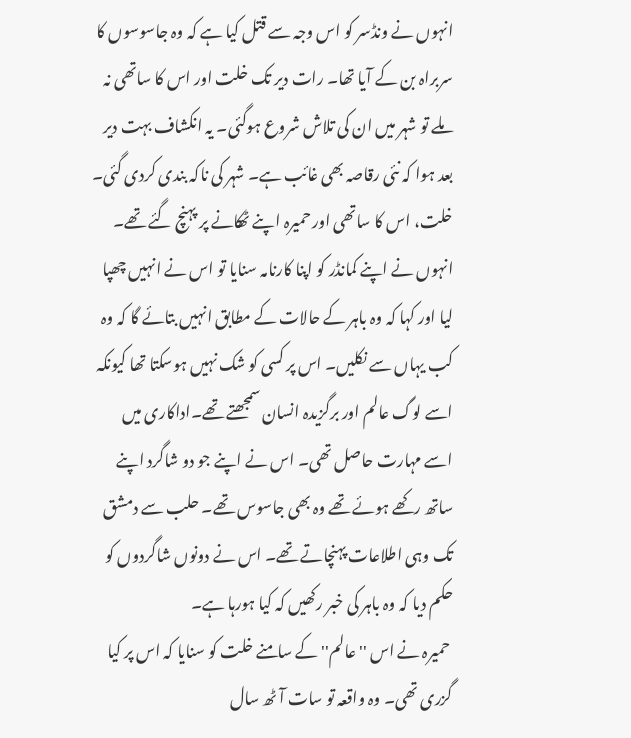انہوں نے ونڈسر کو اس وجہ سے قتل کیا ہے کہ وہ جاسوسوں کا سربراہ بن کے آیا تھا۔ رات دیر تک خلت اور اس کا ساتھی نہ ملے تو شہر میں ان کی تلاش شروع ہوگئی۔ یہ انکشاف بہت دیر بعد ہوا کہ نئی رقاصہ بھی غائب ہے۔ شہر کی ناکہ بندی کردی گئی۔
خلت، اس کا ساتھی اور حمیرہ اپنے ٹھکانے پر پہنچ گئے تھے۔ انہوں نے اپنے کمانڈر کو اپنا کارنامہ سنایا تو اس نے انہیں چھپا لیا اور کہا کہ وہ باہر کے حالات کے مطابق انہیں بتائے گا کہ وہ کب یہاں سے نکلیں۔ اس پر کسی کو شک نہیں ہوسکتا تھا کیونکہ اسے لوگ عالم اور برگزیدہ انسان سمجھتے تھے۔اداکاری میں اسے مہارت حاصل تھی۔ اس نے اپنے جو دو شاگرد اپنے ساتھ رکھے ہوئے تھے وہ بھی جاسوس تھے۔ حلب سے دمشق تک وہی اطلاعات پہنچاتے تھے۔ اس نے دونوں شاگردوں کو حکم دیا کہ وہ باہر کی خبر رکھیں کہ کیا ہورہا ہے۔
 حمیرہ نے اس ''عالم'' کے سامنے خلت کو سنایا کہ اس پر کیا گزری تھی۔ وہ واقعہ تو سات آٹھ سال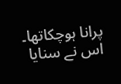پرانا ہوچکاتھا۔ اس نے سنایا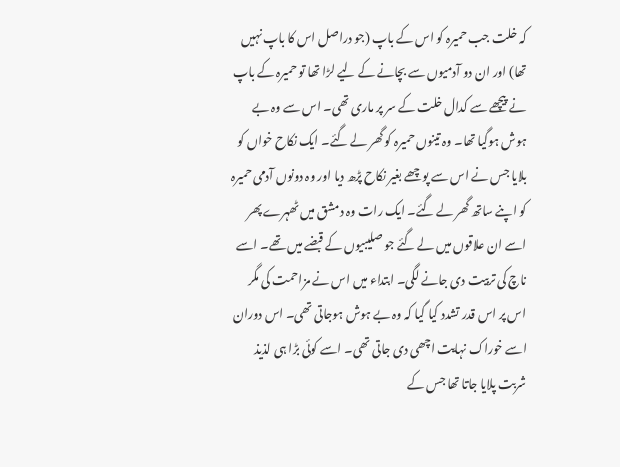کہ خلت جب حمیرہ کو اس کے باپ (جو دراصل اس کا باپ نہیں تھا) اور ان دو آدمیوں سے بچانے کے لیے لڑا تھا تو حمیرہ کے باپ نے پیچھے سے کدال خلت کے سر پر ماری تھی۔ اس سے وہ بے ہوش ہوگیا تھا۔ وہ تینوں حمیرہ کو گھر لے گئے۔ ایک نکاح خواں کو بلایا جس نے اس سے پوچھے بغیر نکاح پڑھ دیا اور وہ دونوں آدمی حمیرہ کو اپنے ساتھ گھر لے گئے۔ ایک رات وہ دمشق میں ٹھہرے پھر اسے ان علاقوں میں لے گئے جو صلیبیوں کے قبضے میں تھے۔ اسے ناچ کی تربیت دی جانے لگی۔ ابتداء میں اس نے مزاحمت کی مگر اس پر اس قدر تشدد کیا گیا کہ وہ بے ہوش ہوجاتی تھی۔ اس دوران اسے خوراک نہایت اچھی دی جاتی تھی۔ اسے کوئی بڑا ہی لذیذ شربت پلایا جاتا تھا جس کے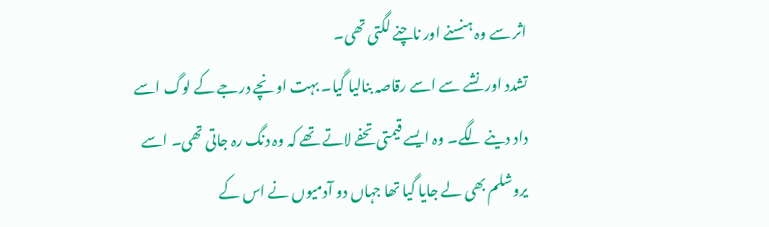اثر سے وہ ہنسنے اور ناچنے لگتی تھی۔
تشدد اور نشے سے اسے رقاصہ بنالیا گیا۔ بہت اونچے درجے کے لوگ اسے داد دینے لگے۔ وہ ایسے قیمتی تحفے لاتے تھے کہ وہ دنگ رہ جاتی تھی۔ اسے یروشلم بھی لے جایا گیا تھا جہاں دو آدمیوں نے اس کے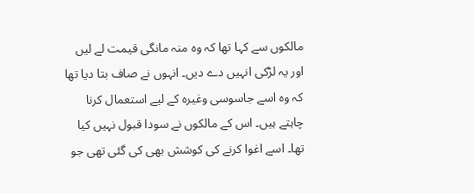مالکوں سے کہا تھا کہ وہ منہ مانگی قیمت لے لیں اور یہ لڑکی انہیں دے دیں۔ انہوں نے صاف بتا دیا تھا کہ وہ اسے جاسوسی وغیرہ کے لیے استعمال کرنا چاہتے ہیں۔ اس کے مالکوں نے سودا قبول نہیں کیا تھا۔ اسے اغوا کرنے کی کوشش بھی کی گئی تھی جو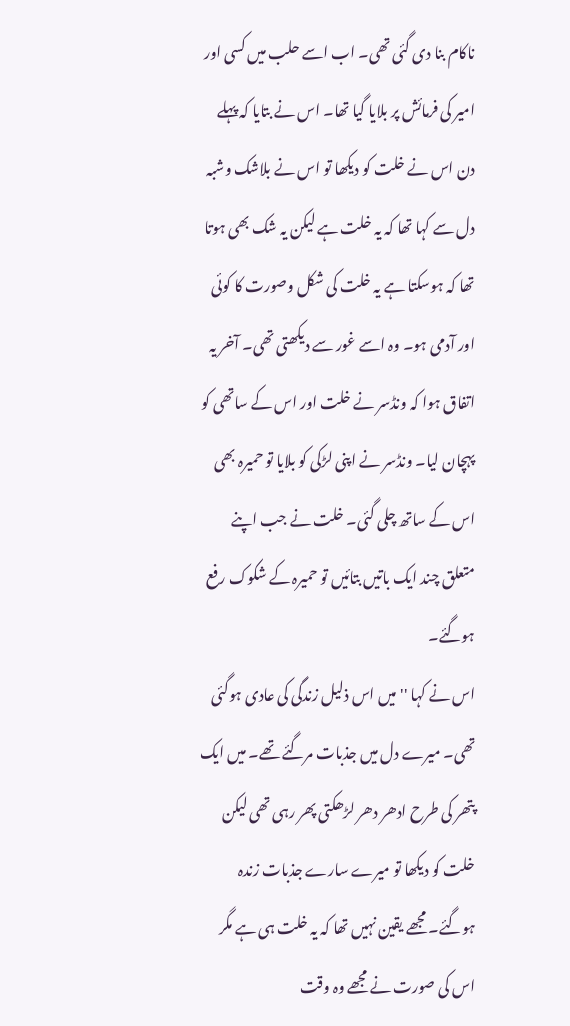ناکام بنا دی گئی تھی۔ اب اسے حلب میں کسی اور امیر کی فرمائش پر بلایا گیا تھا۔ اس نے بتایا کہ پہلے دن اس نے خلت کو دیکھا تو اس نے بلاشک وشبہ دل سے کہا تھا کہ یہ خلت ہے لیکن یہ شک بھی ہوتا تھا کہ ہوسکتا ہے یہ خلت کی شکل وصورت کا کوئی اور آدمی ہو۔ وہ اسے غور سے دیکھتی تھی۔ آخر یہ اتفاق ہوا کہ ونڈسر نے خلت اور اس کے ساتھی کو پہچان لیا۔ ونڈسر نے اپنی لڑکی کو بلایا تو حمیرہ بھی اس کے ساتھ چلی گئی۔ خلت نے جب اپنے متعلق چند ایک باتیں بتائیں تو حمیرہ کے شکوک رفع ہوگئے۔
اس نے کہا ''میں اس ذلیل زندگی کی عادی ہوگئی تھی۔ میرے دل میں جذبات مرگئے تھے۔ میں ایک پتھر کی طرح ادھر دھر لڑھکتی پھر رہی تھی لیکن خلت کو دیکھا تو میرے سارے جذبات زندہ ہوگئے۔ مجھے یقین نہیں تھا کہ یہ خلت ہی ہے مگر اس کی صورت نے مجھے وہ وقت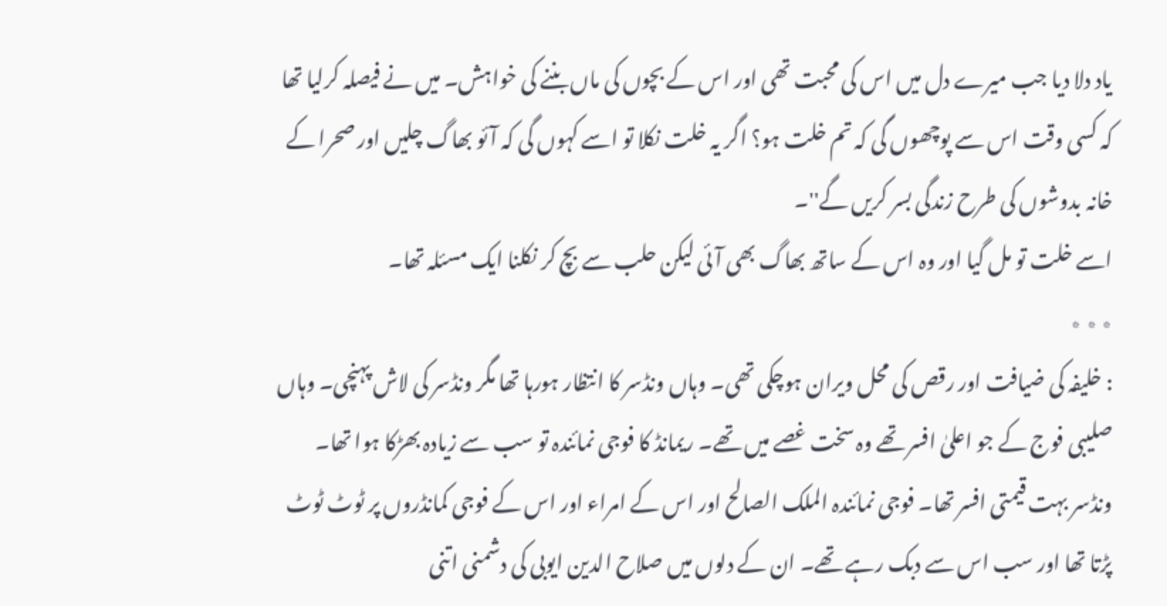یاد دلا دیا جب میرے دل میں اس کی محبت تھی اور اس کے بچوں کی ماں بننے کی خواہش۔ میں نے فیصلہ کرلیا تھا کہ کسی وقت اس سے پوچھوں گی کہ تم خلت ہو؟ اگر یہ خلت نکلا تو اسے کہوں گی کہ آئو بھاگ چلیں اور صحرا کے خانہ بدوشوں کی طرح زندگی بسر کریں گے''۔
اسے خلت تو مل گیا اور وہ اس کے ساتھ بھاگ بھی آئی لیکن حلب سے بچ کر نکلنا ایک مسئلہ تھا۔
٭ ٭ ٭
: خلیفہ کی ضیافت اور رقص کی محل ویران ہوچکی تھی۔ وہاں ونڈسر کا انتظار ہورہا تھا مگر ونڈسر کی لاش پہنچی۔ وہاں صلیبی فوج کے جو اعلیٰ افسر تھے وہ سخت غصے میں تھے۔ ریمانڈ کا فوجی نمائندہ تو سب سے زیادہ بھڑکا ہوا تھا۔ ونڈسر بہت قیمتی افسر تھا۔ فوجی نمائندہ الملک الصالح اور اس کے امراء اور اس کے فوجی کمانڈروں پر ٹوٹ ٹوٹ پڑتا تھا اور سب اس سے دبک رہے تھے۔ ان کے دلوں میں صلاح الدین ایوبی کی دشمنی اتنی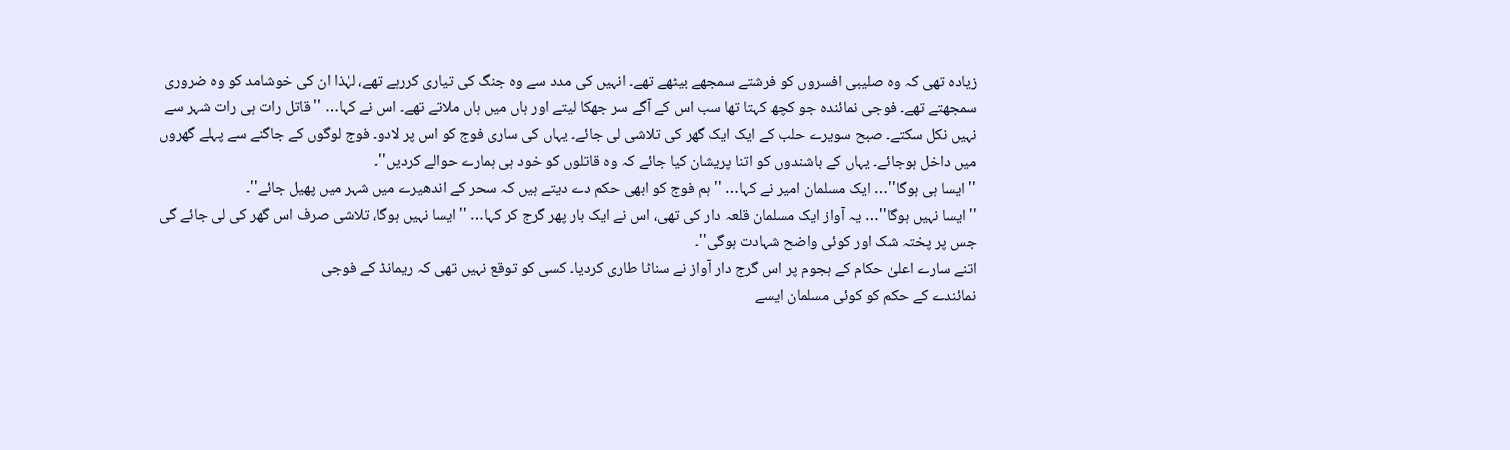زیادہ تھی کہ وہ صلیبی افسروں کو فرشتے سمجھے بیٹھے تھے۔ انہیں کی مدد سے وہ جنگ کی تیاری کررہے تھے، لہٰذا ان کی خوشامد کو وہ ضروری سمجھتے تھے۔ فوجی نمائندہ جو کچھ کہتا تھا سب اس کے آگے سر جھکا لیتے اور ہاں میں ہاں ملاتے تھے۔ اس نے کہا… ''قاتل رات ہی رات شہر سے نہیں نکل سکتے۔ صبح سویرے حلب کے ایک ایک گھر کی تلاشی لی جائے۔ یہاں کی ساری فوج کو اس پر لادو۔ فوج لوگوں کے جاگنے سے پہلے گھروں میں داخل ہوجائے۔ یہاں کے باشندوں کو اتنا پریشان کیا جائے کہ وہ قاتلوں کو خود ہی ہمارے حوالے کردیں''۔
''ایسا ہی ہوگا''… ایک مسلمان امیر نے کہا… ''ہم فوج کو ابھی حکم دے دیتے ہیں کہ سحر کے اندھیرے میں شہر میں پھیل جائے''۔
''ایسا نہیں ہوگا''… یہ آواز ایک مسلمان قلعہ دار کی تھی، اس نے ایک بار پھر گرج کر کہا… ''ایسا نہیں ہوگا، تلاشی صرف اس گھر کی لی جائے گی جس پر پختہ شک اور کوئی واضح شہادت ہوگی''۔
اتنے سارے اعلیٰ حکام کے ہجوم پر اس گرج دار آواز نے سناٹا طاری کردیا۔ کسی کو توقع نہیں تھی کہ ریمانڈ کے فوجی
نمائندے کے حکم کو کوئی مسلمان ایسے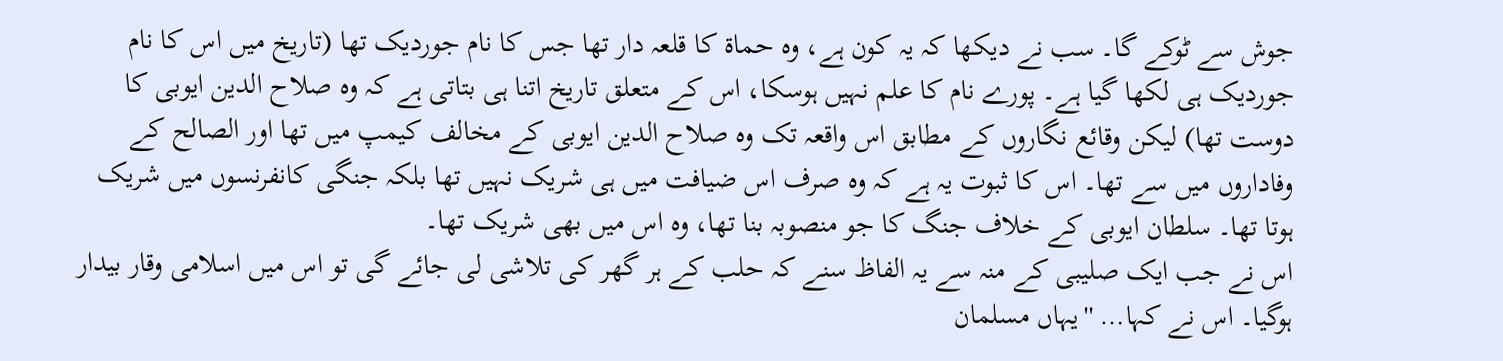جوش سے ٹوکے گا۔ سب نے دیکھا کہ یہ کون ہے، وہ حماة کا قلعہ دار تھا جس کا نام جوردیک تھا (تاریخ میں اس کا نام جوردیک ہی لکھا گیا ہے۔ پورے نام کا علم نہیں ہوسکا، اس کے متعلق تاریخ اتنا ہی بتاتی ہے کہ وہ صلاح الدین ایوبی کا دوست تھا) لیکن وقائع نگاروں کے مطابق اس واقعہ تک وہ صلاح الدین ایوبی کے مخالف کیمپ میں تھا اور الصالح کے وفاداروں میں سے تھا۔ اس کا ثبوت یہ ہے کہ وہ صرف اس ضیافت میں ہی شریک نہیں تھا بلکہ جنگی کانفرنسوں میں شریک ہوتا تھا۔ سلطان ایوبی کے خلاف جنگ کا جو منصوبہ بنا تھا، وہ اس میں بھی شریک تھا۔
اس نے جب ایک صلیبی کے منہ سے یہ الفاظ سنے کہ حلب کے ہر گھر کی تلاشی لی جائے گی تو اس میں اسلامی وقار بیدار ہوگیا۔ اس نے کہا… ''یہاں مسلمان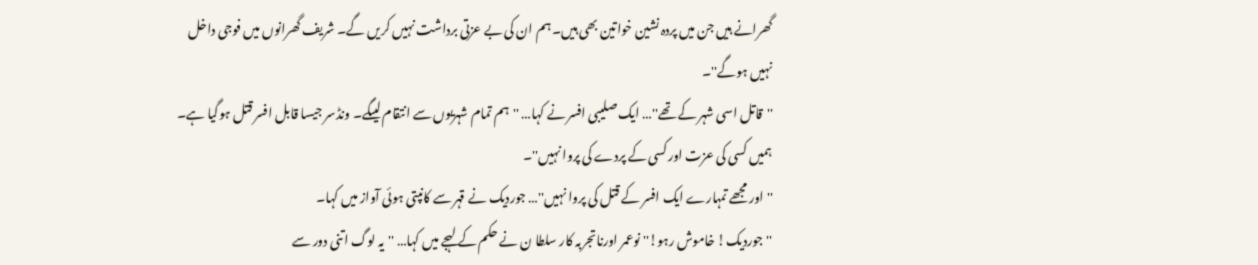گھرانے ہیں جن میں پردہ نشین خواتین بھی ہیں۔ ہم ان کی بے عزتی برداشت نہیں کریں گے۔ شریف گھرانوں میں فوجی داخل نہیں ہوگے''۔
''قاتل اسی شہر کے تھے''… ایک صلیبی افسر نے کہا… ''ہم تمام شہریوں سے انتقام لیںگے۔ ونڈسر جیسا قابل افسر قتل ہوگیا ہے۔ ہمیں کسی کی عزت اورکسی کے پردے کی پروا نہیں''۔
''اور مجھے تمہارے ایک افسر کے قتل کی پروا نہیں''… جوردیک نے قہر سے کانپتی ہوئی آواز میں کہا۔
''جوردیک! خاموش رہو!'' نوعمر اورناتجربہ کار سلطا ن نے حکم کے لہجے میں کہا… ''یہ لوگ اتنی دور سے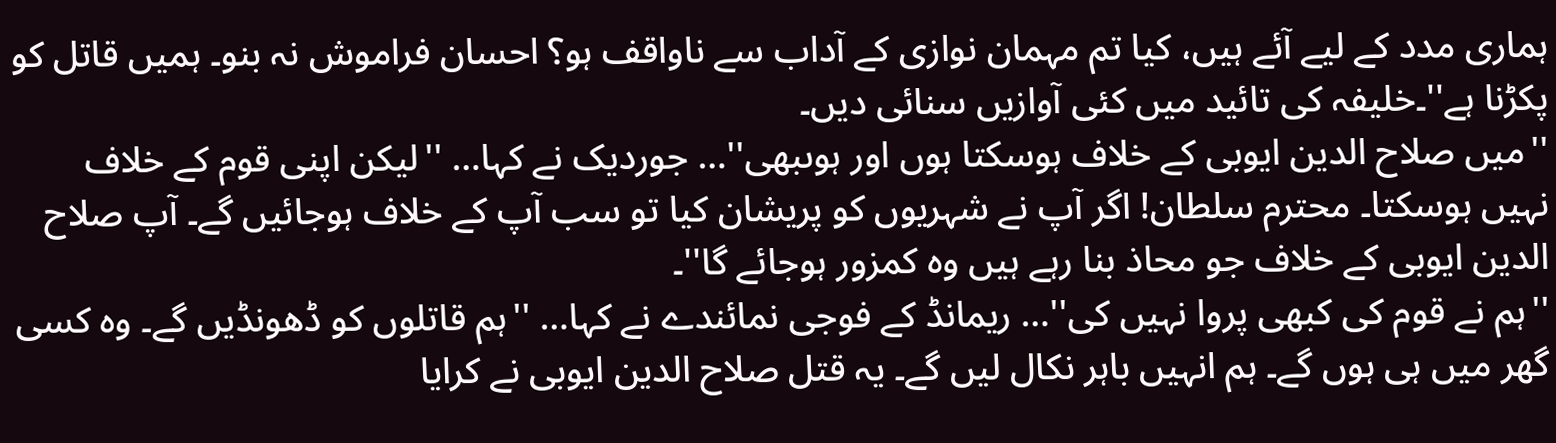ہماری مدد کے لیے آئے ہیں، کیا تم مہمان نوازی کے آداب سے ناواقف ہو؟ احسان فراموش نہ بنو۔ ہمیں قاتل کو پکڑنا ہے''۔خلیفہ کی تائید میں کئی آوازیں سنائی دیں۔
''میں صلاح الدین ایوبی کے خلاف ہوسکتا ہوں اور ہوںبھی''… جوردیک نے کہا… ''لیکن اپنی قوم کے خلاف نہیں ہوسکتا۔ محترم سلطان! اگر آپ نے شہریوں کو پریشان کیا تو سب آپ کے خلاف ہوجائیں گے۔ آپ صلاح الدین ایوبی کے خلاف جو محاذ بنا رہے ہیں وہ کمزور ہوجائے گا''۔
''ہم نے قوم کی کبھی پروا نہیں کی''… ریمانڈ کے فوجی نمائندے نے کہا… ''ہم قاتلوں کو ڈھونڈیں گے۔ وہ کسی گھر میں ہی ہوں گے۔ ہم انہیں باہر نکال لیں گے۔ یہ قتل صلاح الدین ایوبی نے کرایا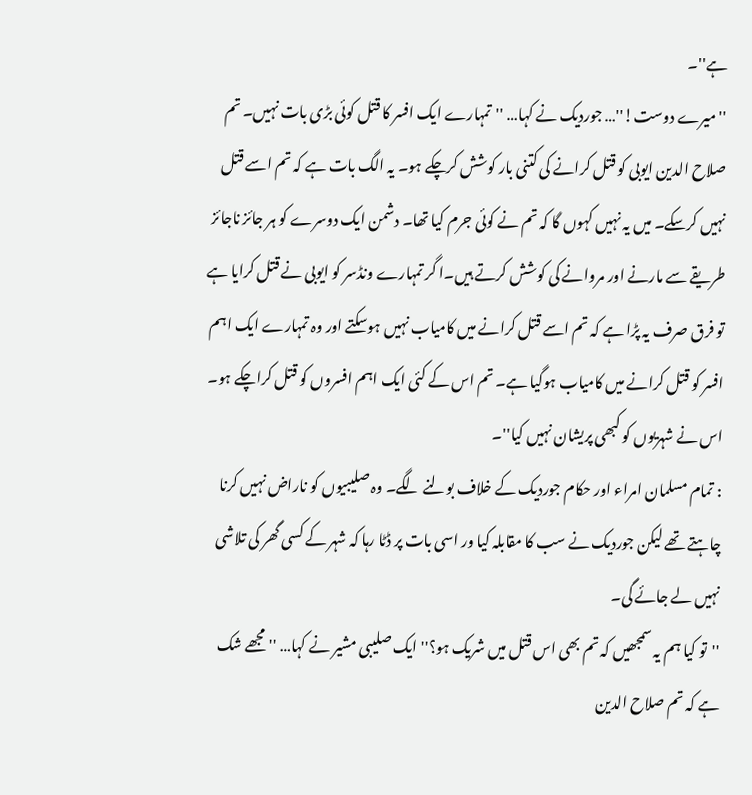ہے''۔
''میرے دوست!''… جوردیک نے کہا… ''تمہارے ایک افسر کا قتل کوئی بڑی بات نہیں۔ تم صلاح الدین ایوبی کو قتل کرانے کی کتنی بار کوشش کرچکے ہو۔ یہ الگ بات ہے کہ تم اسے قتل نہیں کرسکے۔ میں یہ نہیں کہوں گا کہ تم نے کوئی جرم کیا تھا۔ دشمن ایک دوسرے کو ہر جائز ناجائز طریقے سے مارنے اور مروانے کی کوشش کرتے ہیں۔ا گر تمہارے ونڈسر کو ایوبی نے قتل کرایا ہے تو فرق صرف یہ پڑا ہے کہ تم اسے قتل کرانے میں کامیاب نہیں ہوسکتے اور وہ تمہارے ایک اہم افسر کو قتل کرانے میں کامیاب ہوگیا ہے۔ تم اس کے کئی ایک اہم افسروں کو قتل کراچکے ہو۔ اس نے شہریوں کو کبھی پریشان نہیں کیا''۔
: تمام مسلمان امراء اور حکام جوردیک کے خلاف بولنے لگے۔ وہ صلیبیوں کو ناراض نہیں کرنا چاہتے تھے لیکن جوردیک نے سب کا مقابلہ کیا ور اسی بات پر ڈٹا رہا کہ شہر کے کسی گھر کی تلاشی نہیں لے جائے گی۔
''تو کیا ہم یہ سمجھیں کہ تم بھی اس قتل میں شریک ہو؟'' ایک صلیبی مشیر نے کہا… ''مجھے شک ہے کہ تم صلاح الدین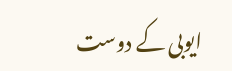ایوبی کے دوست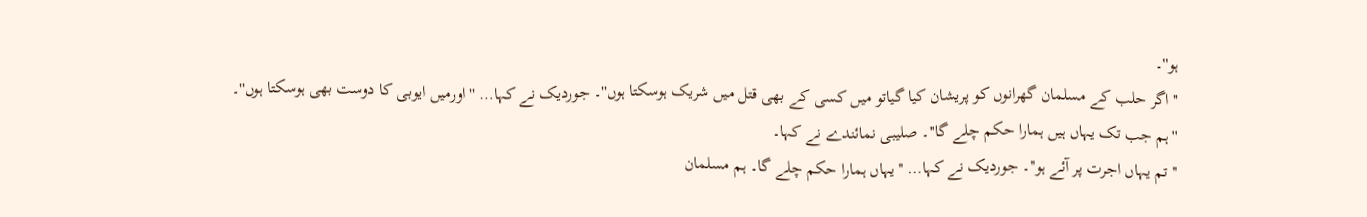ہو''۔
''اگر حلب کے مسلمان گھرانوں کو پریشان کیا گیاتو میں کسی کے بھی قتل میں شریک ہوسکتا ہوں''۔ جوردیک نے کہا… ''اورمیں ایوبی کا دوست بھی ہوسکتا ہوں''۔
''ہم جب تک یہاں ہیں ہمارا حکم چلے گا''۔ صلیبی نمائندے نے کہا۔
''تم یہاں اجرت پر آئے ہو''۔ جوردیک نے کہا… ''یہاں ہمارا حکم چلے گا۔ ہم مسلمان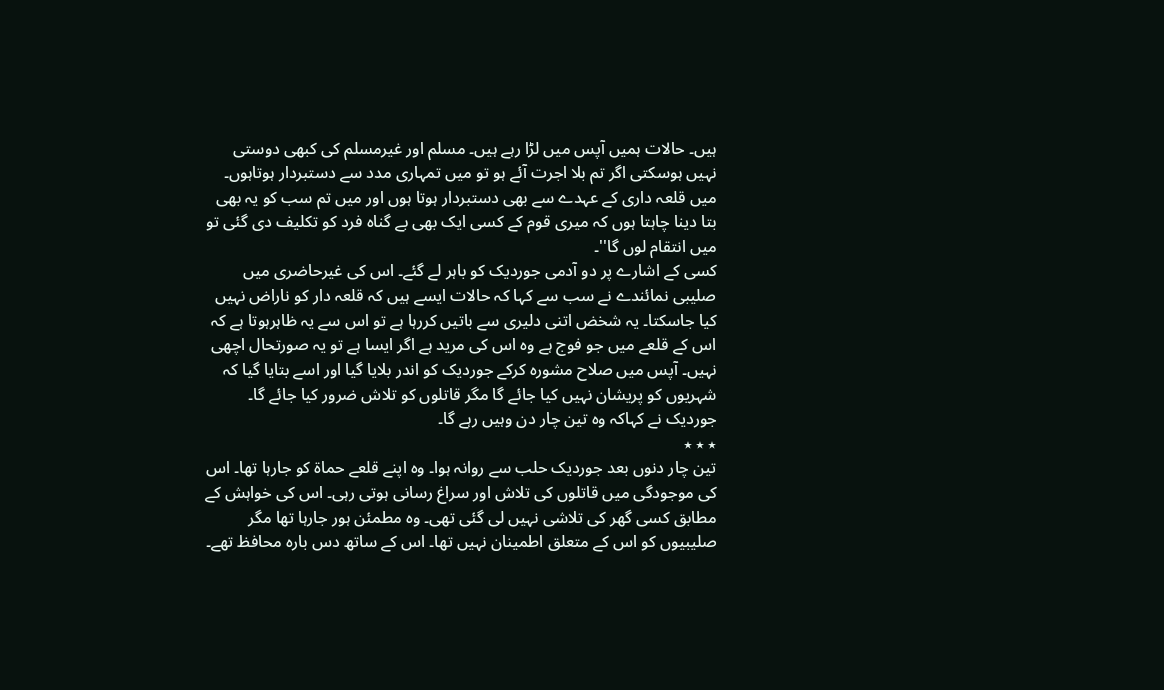ہیں۔ حالات ہمیں آپس میں لڑا رہے ہیں۔ مسلم اور غیرمسلم کی کبھی دوستی نہیں ہوسکتی اگر تم بلا اجرت آئے ہو تو میں تمہاری مدد سے دستبردار ہوتاہوں۔ میں قلعہ داری کے عہدے سے بھی دستبردار ہوتا ہوں اور میں تم سب کو یہ بھی بتا دینا چاہتا ہوں کہ میری قوم کے کسی ایک بھی بے گناہ فرد کو تکلیف دی گئی تو میں انتقام لوں گا''۔
کسی کے اشارے پر دو آدمی جوردیک کو باہر لے گئے۔ اس کی غیرحاضری میں صلیبی نمائندے نے سب سے کہا کہ حالات ایسے ہیں کہ قلعہ دار کو ناراض نہیں کیا جاسکتا۔ یہ شخض اتنی دلیری سے باتیں کررہا ہے تو اس سے یہ ظاہرہوتا ہے کہ اس کے قلعے میں جو فوج ہے وہ اس کی مرید ہے اگر ایسا ہے تو یہ صورتحال اچھی نہیں۔ آپس میں صلاح مشورہ کرکے جوردیک کو اندر بلایا گیا اور اسے بتایا گیا کہ شہریوں کو پریشان نہیں کیا جائے گا مگر قاتلوں کو تلاش ضرور کیا جائے گا۔ جوردیک نے کہاکہ وہ تین چار دن وہیں رہے گا۔
٭ ٭ ٭
تین چار دنوں بعد جوردیک حلب سے روانہ ہوا۔ وہ اپنے قلعے حماة کو جارہا تھا۔ اس کی موجودگی میں قاتلوں کی تلاش اور سراغ رسانی ہوتی رہی۔ اس کی خواہش کے مطابق کسی گھر کی تلاشی نہیں لی گئی تھی۔ وہ مطمئن ہور جارہا تھا مگر صلیبیوں کو اس کے متعلق اطمینان نہیں تھا۔ اس کے ساتھ دس بارہ محافظ تھے۔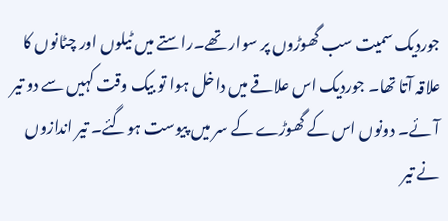جوردیک سمیت سب گھوڑوں پر سوار تھے۔راستے میں ٹیلوں اور چٹانوں کا علاقہ آتا تھا۔ جوردیک اس علاقے میں داخل ہوا تو بیک وقت کہیں سے دو تیر آئے۔ دونوں اس کے گھوڑے کے سر میں پیوست ہوگئے۔ تیر اندازوں نے تیر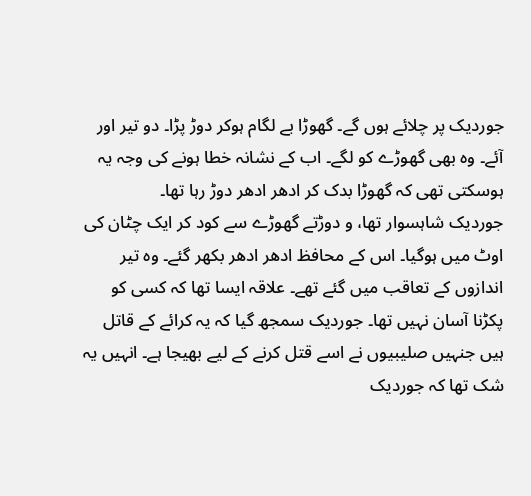جوردیک پر چلائے ہوں گے۔ گھوڑا بے لگام ہوکر دوڑ پڑا۔ دو تیر اور آئے۔ وہ بھی گھوڑے کو لگے۔ اب کے نشانہ خطا ہونے کی وجہ یہ ہوسکتی تھی کہ گھوڑا بدک کر ادھر ادھر دوڑ رہا تھا۔
جوردیک شاہسوار تھا، و دوڑتے گھوڑے سے کود کر ایک چٹان کی اوٹ میں ہوگیا۔ اس کے محافظ ادھر ادھر بکھر گئے۔ وہ تیر اندازوں کے تعاقب میں گئے تھے۔ علاقہ ایسا تھا کہ کسی کو پکڑنا آسان نہیں تھا۔ جوردیک سمجھ گیا کہ یہ کرائے کے قاتل ہیں جنہیں صلیبیوں نے اسے قتل کرنے کے لیے بھیجا ہے۔ انہیں یہ شک تھا کہ جوردیک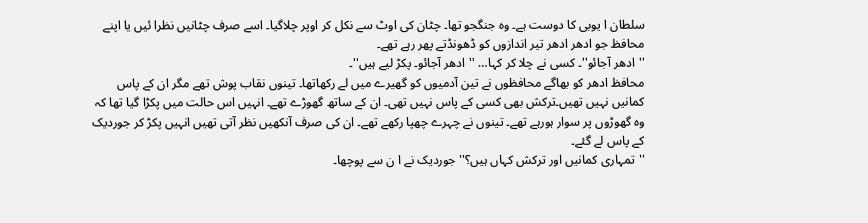سلطان ا یوبی کا دوست ہے۔ وہ جنگجو تھا۔ چٹان کی اوٹ سے نکل کر اوپر چلاگیا۔ اسے صرف چٹانیں نظرا ئیں یا اپنے محافظ جو ادھر ادھر تیر اندازوں کو ڈھونڈتے پھر رہے تھے۔
''ادھر آجائو''۔ کسی نے چلا کر کہا… ''ادھر آجائو۔ پکڑ لیے ہیں''۔
محافظ ادھر کو بھاگے محافظوں نے تین آدمیوں کو گھیرے میں لے رکھاتھا۔ تینوں نقاب پوش تھے مگر ان کے پاس کمانیں نہیں تھیں۔ترکش بھی کسی کے پاس نہیں تھی۔ ان کے ساتھ گھوڑے تھے۔ انہیں اس حالت میں پکڑا گیا تھا کہ وہ گھوڑوں پر سوار ہورہے تھے۔ تینوں نے چہرے چھپا رکھے تھے۔ ان کی صرف آنکھیں نظر آتی تھیں انہیں پکڑ کر جوردیک کے پاس لے گئے۔
''تمہاری کمانیں اور ترکش کہاں ہیں؟'' جوردیک نے ا ن سے پوچھا۔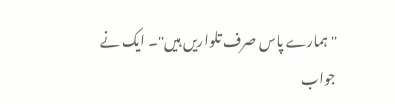''ہمارے پاس صرف تلواریں ہیں''۔ ایک نے جواب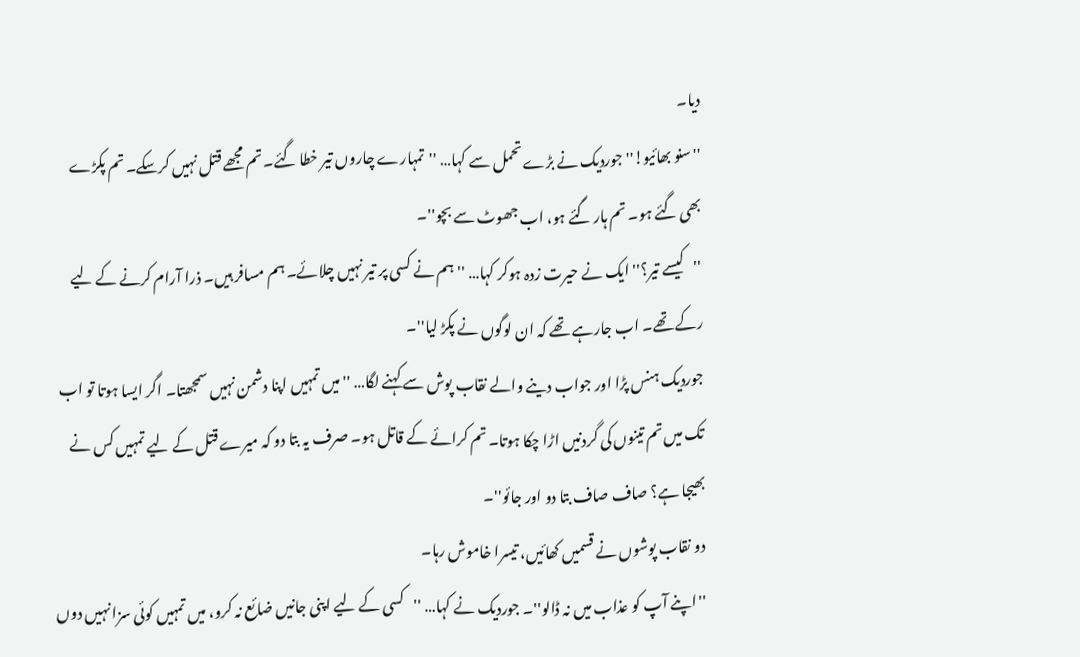دیا۔
''سنو بھائیو!'' جوردیک نے بڑے تحمل سے کہا… ''تمہارے چاروں تیر خطا گئے۔ تم مجھے قتل نہیں کرسکے۔ تم پکڑے بھی گئے ہو۔ تم ہار گئے ہو، اب جھوٹ سے بچو''۔
''کیسے تیر؟'' ایک نے حیرت زدہ ہوکر کہا… ''ہم نے کسی پر تیر نہیں چلائے۔ ہم مسافر ہیں۔ ذرا آرام کرنے کے لیے رکے تھے۔ اب جارہے تھے کہ ان لوگوں نے پکڑ لیا''۔
جوردیک ہنس پڑا اور جواب دینے والے نقاب پوش سے کہنے لگا… ''میں تمہیں اپنا دشمن نہیں سمجھتا۔ اگر ایسا ہوتا تو اب تک میں تم تینوں کی گردنیں اڑا چکا ہوتا۔ تم کرائے کے قاتل ہو۔ صرف یہ بتا دو کہ میرے قتل کے لیے تمہیں کس نے بھیجا ہے؟ صاف صاف بتا دو اور جائو''۔
دو نقاب پوشوں نے قسمیں کھائیں، تیسرا خاموش رہا۔
''اپنے آپ کو عذاب میں نہ ڈالو''۔ جوردیک نے کہا… ''کسی کے لیے اپنی جانیں ضائع نہ کرو، میں تمہیں کوئی سزا نہیں دوں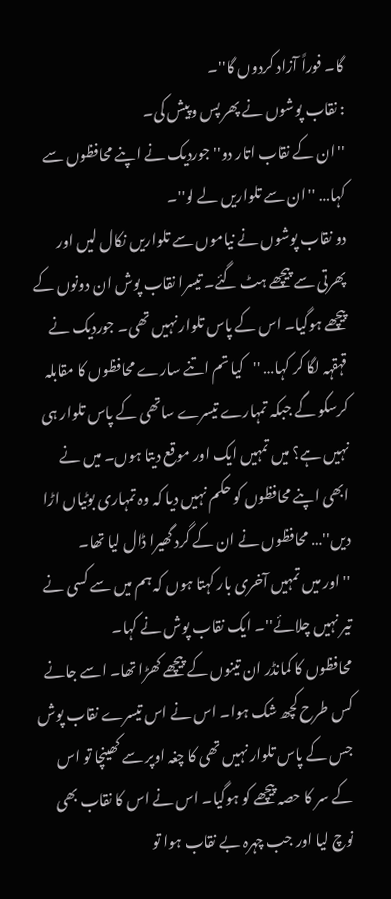گا۔ فوراً آزاد کردوں گا''۔
: نقاب پوشوں نے پھر پس وپیش کی۔
''ان کے نقاب اتار دو'' جوردیک نے اپنے محافظوں سے کہا… ''ان سے تلواریں لے لو''۔
دو نقاب پوشوں نے نیاموں سے تلواریں نکال لیں اور پھرتی سے پیچھے ہٹ گئے۔ تیسرا نقاب پوش ان دونوں کے پیچھے ہوگیا۔ اس کے پاس تلوار نہیں تھی۔ جوردیک نے قہقہہ لگا کر کہا… ''کیا تم اتنے سارے محافظوں کا مقابلہ کرسکو گے جبکہ تمہارے تیسرے ساتھی کے پاس تلوار ہی نہیں ہے؟ میں تمہیں ایک اور موقع دیتا ہوں۔ میں نے ابھی اپنے محافظوں کو حکم نہیں دیا کہ وہ تمہاری بوٹیاں اڑا دیں''… محافظوں نے ان کے گرد گھیرا ڈال لیا تھا۔
''اور میں تمہیں آخری بار کہتا ہوں کہ ہم میں سے کسی نے تیر نہیں چلائے''۔ ایک نقاب پوش نے کہا۔
محافظوں کا کمانڈر ان تینوں کے پیچھے کھڑا تھا۔ اسے جانے کس طرح کچھ شک ہوا۔ اس نے اس تیسرے نقاب پوش جس کے پاس تلوار نہیں تھی کا چغہ اوپر سے کھینچا تو اس کے سر کا حصہ پیچھے کو ہوگیا۔ اس نے اس کا نقاب بھی نوچ لیا اور جب چہرہ بے نقاب ہوا تو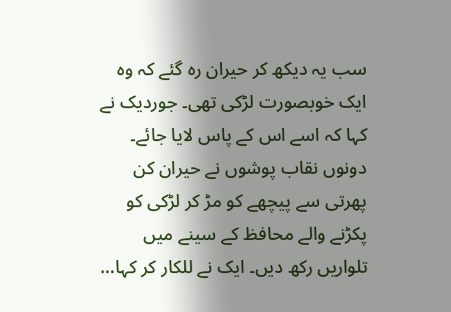سب یہ دیکھ کر حیران رہ گئے کہ وہ ایک خوبصورت لڑکی تھی۔ جوردیک نے کہا کہ اسے اس کے پاس لایا جائے۔ دونوں نقاب پوشوں نے حیران کن پھرتی سے پیچھے کو مڑ کر لڑکی کو پکڑنے والے محافظ کے سینے میں تلواریں رکھ دیں۔ ایک نے للکار کر کہا…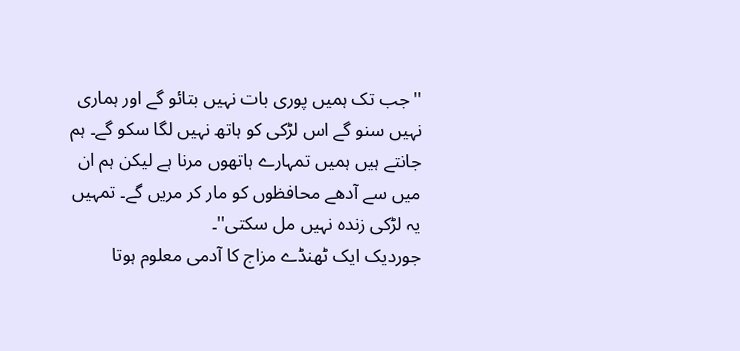''جب تک ہمیں پوری بات نہیں بتائو گے اور ہماری نہیں سنو گے اس لڑکی کو ہاتھ نہیں لگا سکو گے۔ ہم جانتے ہیں ہمیں تمہارے ہاتھوں مرنا ہے لیکن ہم ان میں سے آدھے محافظوں کو مار کر مریں گے۔ تمہیں یہ لڑکی زندہ نہیں مل سکتی''۔
جوردیک ایک ٹھنڈے مزاج کا آدمی معلوم ہوتا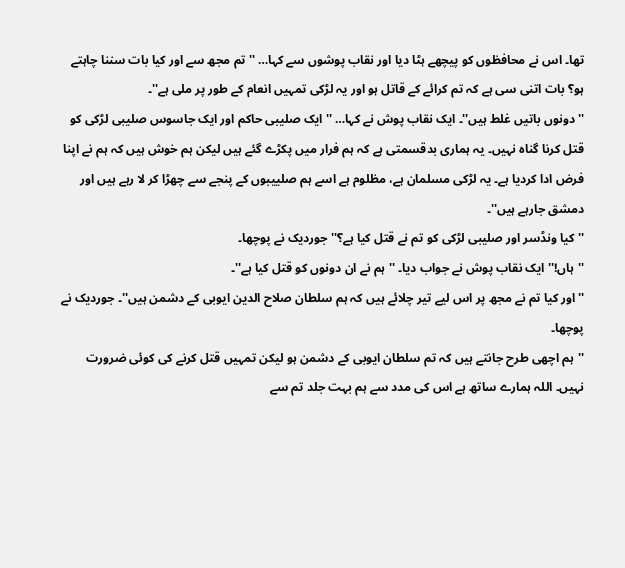تھا۔ اس نے محافظوں کو پیچھے ہٹا دیا اور نقاب پوشوں سے کہا… ''تم مجھ سے اور کیا بات سننا چاہتے ہو؟ بات اتنی سی ہے کہ تم کرائے کے قاتل ہو اور یہ لڑکی تمہیں انعام کے طور پر ملی ہے''۔
''دونوں باتیں غلط ہیں''۔ ایک نقاب پوش نے کہا… ''ایک صلیبی حاکم اور ایک جاسوس صلیبی لڑکی کو قتل کرنا گناہ نہیں۔ یہ ہماری بدقسمتی ہے کہ ہم فرار میں پکڑے گئے ہیں لیکن ہم خوش ہیں کہ ہم نے اپنا فرض ادا کردیا ہے۔ یہ لڑکی مسلمان ہے، مظلوم ہے اسے ہم صلییبوں کے پنجے سے چھڑا کر لا رہے ہیں اور دمشق جارہے ہیں''۔
''کیا ونڈسر اور صلیبی لڑکی کو تم نے قتل کیا ہے؟'' جوردیک نے پوچھا۔
''ہاں!'' ایک نقاب پوش نے جواب دیا۔ ''ہم نے ان دونوں کو قتل کیا ہے''۔
''اور کیا تم نے مجھ پر اس لیے تیر چلائے ہیں کہ ہم سلطان صلاح الدین ایوبی کے دشمن ہیں''۔ جوردیک نے پوچھا۔
''ہم اچھی طرح جانتے ہیں کہ تم سلطان ایوبی کے دشمن ہو لیکن تمہیں قتل کرنے کی کوئی ضرورت نہیں۔ اللہ ہمارے ساتھ ہے اس کی مدد سے ہم بہت جلد تم سے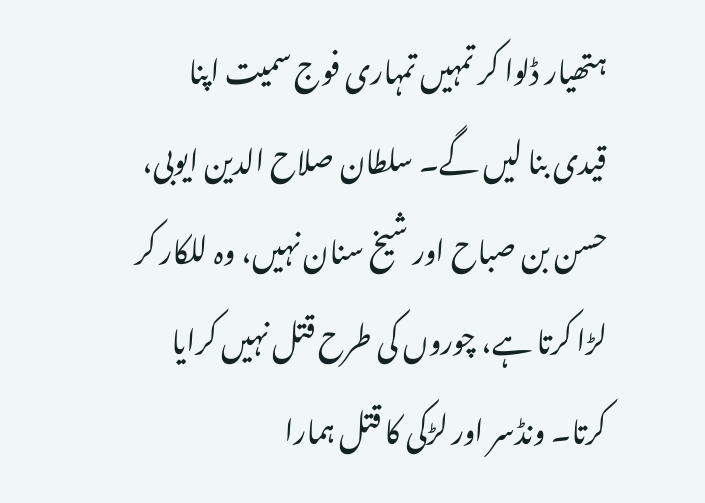ہتھیار ڈلوا کر تمہیں تمہاری فوج سمیت اپنا قیدی بنا لیں گے۔ سلطان صلاح الدین ایوبی، حسن بن صباح اور شیخ سنان نہیں، وہ للکار کر لڑا کرتا ہے، چوروں کی طرح قتل نہیں کرایا کرتا۔ ونڈسر اور لڑکی کا قتل ہمارا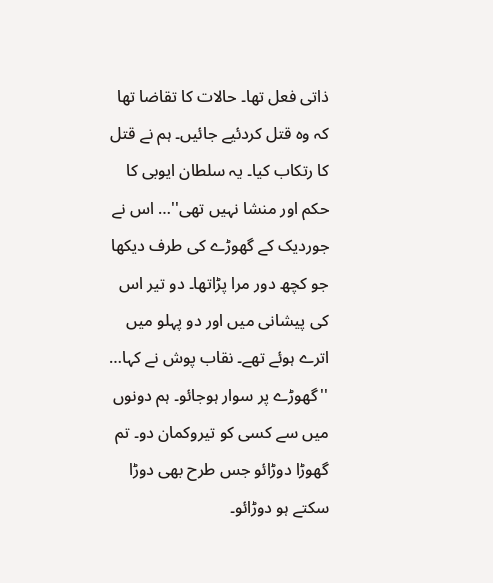ذاتی فعل تھا۔ حالات کا تقاضا تھا کہ وہ قتل کردئیے جائیں۔ ہم نے قتل کا رتکاب کیا۔ یہ سلطان ایوبی کا حکم اور منشا نہیں تھی''… اس نے جوردیک کے گھوڑے کی طرف دیکھا جو کچھ دور مرا پڑاتھا۔ دو تیر اس کی پیشانی میں اور دو پہلو میں اترے ہوئے تھے۔ نقاب پوش نے کہا… ''گھوڑے پر سوار ہوجائو۔ ہم دونوں میں سے کسی کو تیروکمان دو۔ تم گھوڑا دوڑائو جس طرح بھی دوڑا سکتے ہو دوڑائو۔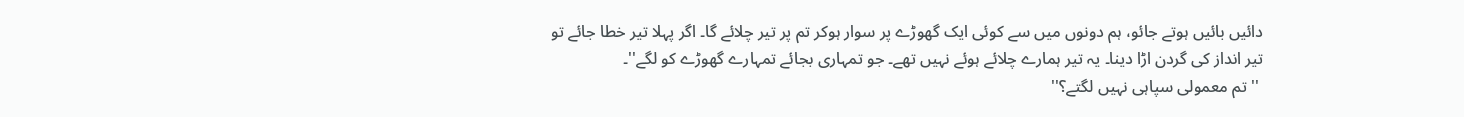دائیں بائیں ہوتے جائو، ہم دونوں میں سے کوئی ایک گھوڑے پر سوار ہوکر تم پر تیر چلائے گا۔ اگر پہلا تیر خطا جائے تو تیر انداز کی گردن اڑا دینا۔ یہ تیر ہمارے چلائے ہوئے نہیں تھے۔ جو تمہاری بجائے تمہارے گھوڑے کو لگے''۔
 ''تم معمولی سپاہی نہیں لگتے؟''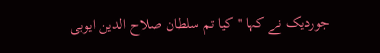جوردیک نے کہا ''کیا تم سلطان صلاح الدین ایوبی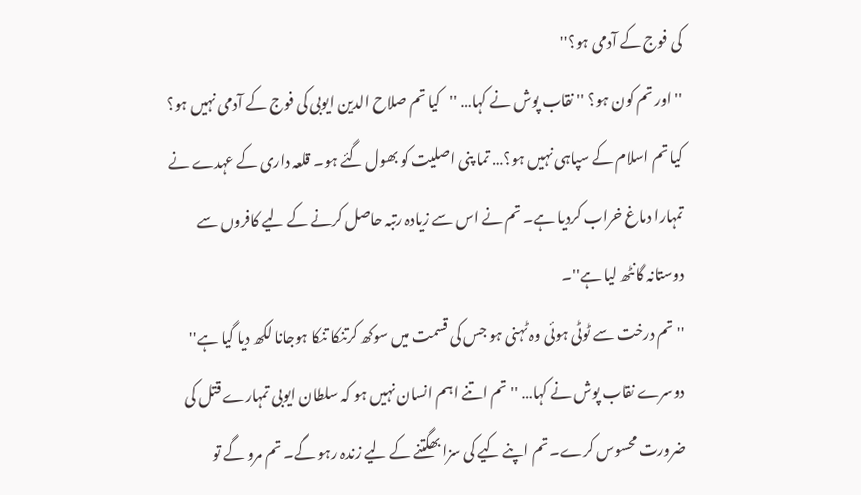کی فوج کے آدمی ہو؟''
''اور تم کون ہو؟ '' نقاب پوش نے کہا… ''کیا تم صلاح الدین ایوبی کی فوج کے آدمی نہیں ہو؟ کیا تم اسلام کے سپاہی نہیں ہو؟… تما پنی اصلیت کو بھول گئے ہو۔ قلعہ داری کے عہدے نے تمہارا دماغ خراب کردیا ہے۔ تم نے اس سے زیادہ رتبہ حاصل کرنے کے لیے کافروں سے دوستانہ گانٹھ لیا ہے''۔
''تم درخت سے ٹوٹی ہوئی وہ ٹہنی ہو جس کی قسمت میں سوکھ کرتنکا تنکا ہوجانا لکھ دیا گیا ہے'' دوسرے نقاب پوش نے کہا… ''تم اتنے اہم انسان نہیں ہو کہ سلطان ایوبی تمہارے قتل کی ضرورت محسوس کرے۔ تم اپنے کیے کی سزا بھگتنے کے لیے زندہ رہو گے۔ تم مرو گے تو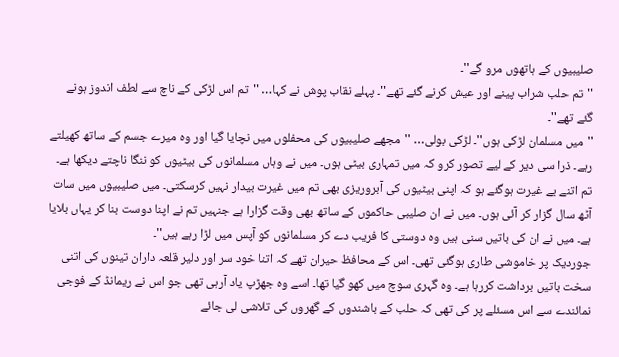صلیبیوں کے ہاتھوں مرو گے''۔
''تم حلب شراب پینے اور عیش کرنے گئے تھے''۔ پہلے نقاب پوش نے کہا… ''تم اس لڑکی کے ناچ سے لطف اندوز ہونے گئے تھے''۔
''میں مسلمان لڑکی ہوں''۔ لڑکی بولی… ''مجھے صلیبیوں کی محفلوں میں نچایا گیا اور وہ میرے جسم کے ساتھ کھیلتے رہے۔ ذرا سی دیر کے لیے تصور کرو کہ میں تمہاری بیٹی ہوں۔ میں نے وہاں مسلمانوں کی بیٹیوں کو ننگا ناچتے دیکھا ہے۔ تم اتنے بے غیرت ہوگئے ہو کہ اپنی بیٹیوں کی آبروریزی بھی تم میں غیرت بیدار نہیں کرسکتی۔ میں صلیبیوں میں سات آٹھ سال گزار کر آئی ہوں۔ میں نے ان صلیبی حاکموں کے ساتھ بھی وقت گزارا ہے جنہیں تم نے اپنا دوست بنا کر یہاں بلایا ہے۔ میں نے ان کی باتیں سنی ہیں وہ دوستی کا فریب دے کر مسلمانوں کو آپس میں لڑا رہے ہیں''۔
جوردیک پر خاموشی طاری ہوگئی تھی۔ اس کے محافظ حیران تھے کہ اتنا خود سر اور دلیر قلعہ داران تینوں کی اتنی سخت باتیں برداشت کررہا ہے۔ وہ گہری سوچ میں کھو گیا تھا۔ اسے وہ جھڑپ یاد آرہی تھی جو اس نے ریمانڈ کے فوجی نمائندے سے اس مسئلے پر کی تھی کہ حلب کے باشندوں کے گھروں کی تلاشی لی جائے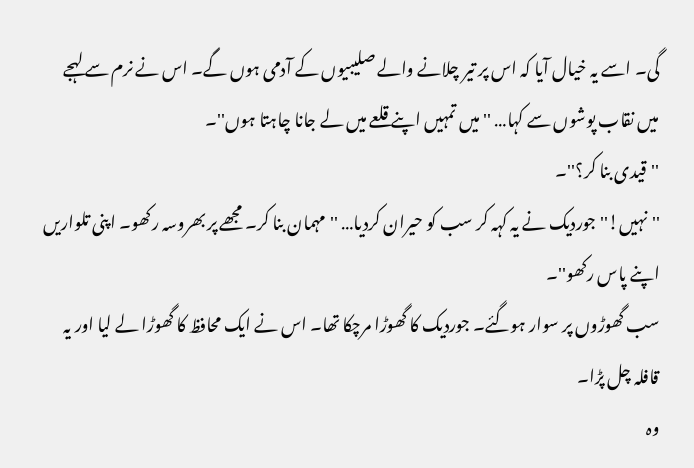گی۔ اسے یہ خیال آیا کہ اس پر تیر چلانے والے صلیبیوں کے آدمی ہوں گے۔ اس نے نرم سے لہجے میں نقاب پوشوں سے کہا… ''میں تمہیں اپنے قلعے میں لے جانا چاہتا ہوں''۔
''قیدی بنا کر؟''۔
''نہیں!'' جوردیک نے یہ کہہ کر سب کو حیران کردیا… ''مہمان بنا کر۔ مجھے پر بھروسہ رکھو۔ اپنی تلواریں اپنے پاس رکھو''۔
سب گھوڑوں پر سوار ہوگئے۔ جوردیک کا گھوڑا مرچکا تھا۔ اس نے ایک محافظ کا گھوڑا لے لیا اور یہ قافلہ چل پڑا۔
وہ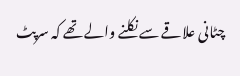چٹانی علاقے سے نکلنے والے تھے کہ سرپٹ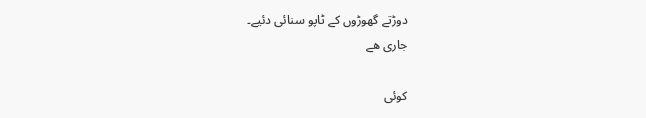دوڑتے گھوڑوں کے ٹاپو سنائی دئیے۔
جاری ھے

کوئی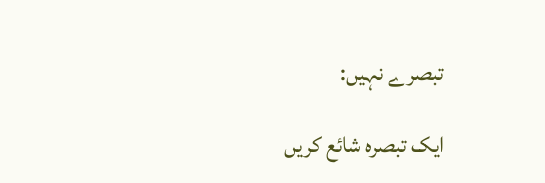تبصرے نہیں:

ایک تبصرہ شائع کریں